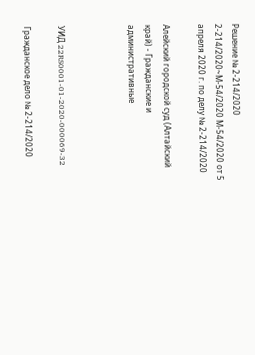Решение № 2-214/2020 2-214/2020~М-54/2020 М-54/2020 от 5 апреля 2020 г. по делу № 2-214/2020

Алейский городской суд (Алтайский край) - Гражданские и административные



УИД 22RS0001-01-2020-000069-32

Гражданское дело № 2-214/2020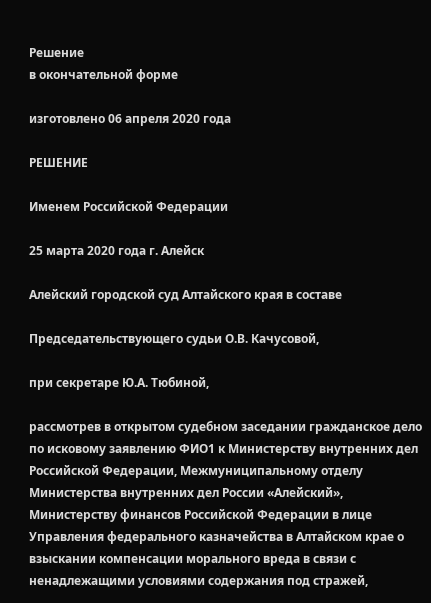Решение
в окончательной форме

изготовлено 06 апреля 2020 года

РЕШЕНИЕ

Именем Российской Федерации

25 марта 2020 года г. Алейск

Алейский городской суд Алтайского края в составе

Председательствующего судьи О.В. Качусовой,

при секретаре Ю.А. Тюбиной,

рассмотрев в открытом судебном заседании гражданское дело по исковому заявлению ФИО1 к Министерству внутренних дел Российской Федерации, Межмуниципальному отделу Министерства внутренних дел России «Алейский», Министерству финансов Российской Федерации в лице Управления федерального казначейства в Алтайском крае о взыскании компенсации морального вреда в связи с ненадлежащими условиями содержания под стражей,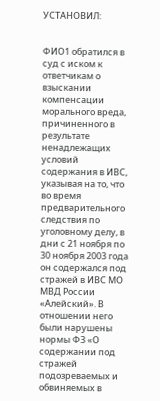УСТАНОВИЛ:


ФИО1 обратился в суд с иском к ответчикам о взыскании компенсации морального вреда, причиненного в результате ненадлежащих условий содержания в ИВС, указывая на то, что во время предварительного следствия по уголовному делу, в дни с 21 ноября по 30 ноября 2003 года он содержался под стражей в ИВС МО МВД России «Алейский». В отношении него были нарушены нормы ФЗ «О содержании под стражей подозреваемых и обвиняемых в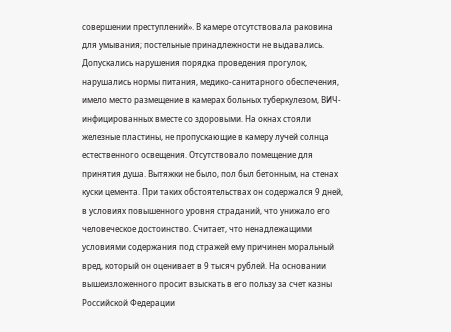совершении преступлений». В камере отсутствовала раковина для умывания; постельные принадлежности не выдавались. Допускались нарушения порядка проведения прогулок, нарушались нормы питания, медико-санитарного обеспечения, имело место размещение в камерах больных туберкулезом, ВИЧ-инфицированных вместе со здоровыми. На окнах стояли железные пластины, не пропускающие в камеру лучей солнца естественного освещения. Отсутствовало помещение для принятия душа. Вытяжки не было, пол был бетонным, на стенах куски цемента. При таких обстоятельствах он содержался 9 дней, в условиях повышенного уровня страданий, что унижало его человеческое достоинство. Считает, что ненадлежащими условиями содержания под стражей ему причинен моральный вред, который он оценивает в 9 тысяч рублей. На основании вышеизложенного просит взыскать в его пользу за счет казны Российской Федерации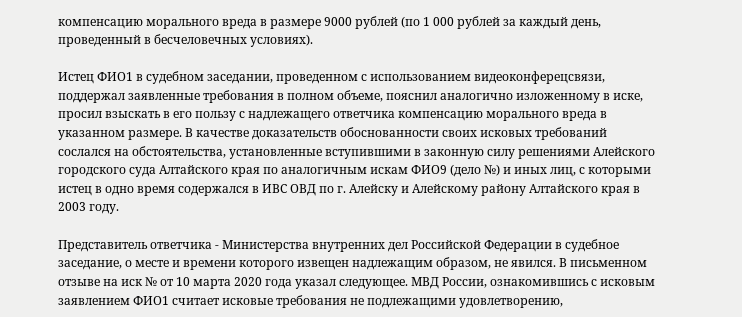компенсацию морального вреда в размере 9000 рублей (по 1 000 рублей за каждый день, проведенный в бесчеловечных условиях).

Истец ФИО1 в судебном заседании, проведенном с использованием видеоконферецсвязи, поддержал заявленные требования в полном объеме, пояснил аналогично изложенному в иске, просил взыскать в его пользу с надлежащего ответчика компенсацию морального вреда в указанном размере. В качестве доказательств обоснованности своих исковых требований сослался на обстоятельства, установленные вступившими в законную силу решениями Алейского городского суда Алтайского края по аналогичным искам ФИО9 (дело №) и иных лиц, с которыми истец в одно время содержался в ИВС ОВД по г. Алейску и Алейскому району Алтайского края в 2003 году.

Представитель ответчика - Министерства внутренних дел Российской Федерации в судебное заседание, о месте и времени которого извещен надлежащим образом, не явился. В письменном отзыве на иск № от 10 марта 2020 года указал следующее. МВД России, ознакомившись с исковым заявлением ФИО1 считает исковые требования не подлежащими удовлетворению,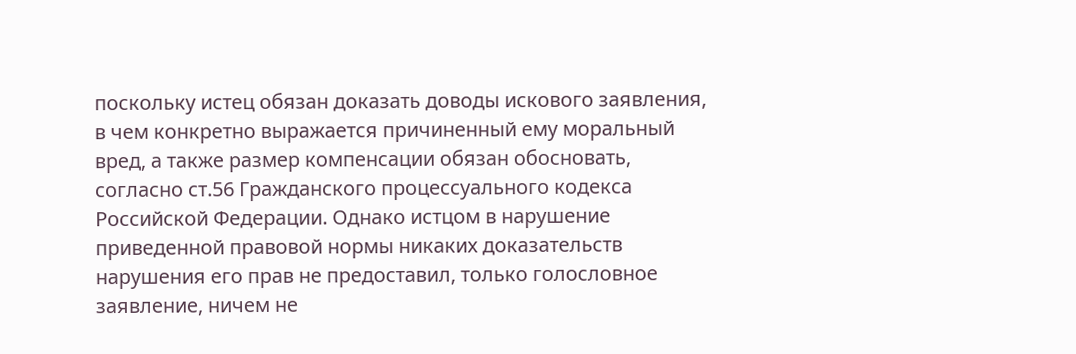поскольку истец обязан доказать доводы искового заявления, в чем конкретно выражается причиненный ему моральный вред, а также размер компенсации обязан обосновать, согласно ст.56 Гражданского процессуального кодекса Российской Федерации. Однако истцом в нарушение приведенной правовой нормы никаких доказательств нарушения его прав не предоставил, только голословное заявление, ничем не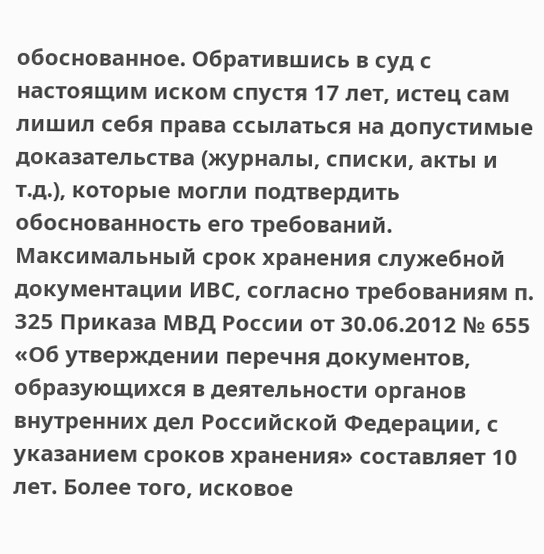обоснованное. Обратившись в суд с настоящим иском спустя 17 лет, истец сам лишил себя права ссылаться на допустимые доказательства (журналы, списки, акты и т.д.), которые могли подтвердить обоснованность его требований. Максимальный срок хранения служебной документации ИВС, согласно требованиям п. 325 Приказа МВД России от 30.06.2012 № 655 «Об утверждении перечня документов, образующихся в деятельности органов внутренних дел Российской Федерации, с указанием сроков хранения» составляет 10 лет. Более того, исковое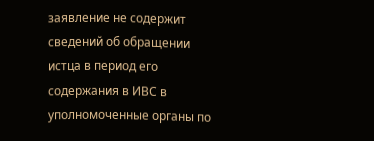заявление не содержит сведений об обращении истца в период его содержания в ИВС в уполномоченные органы по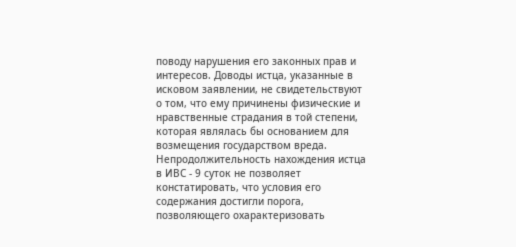поводу нарушения его законных прав и интересов. Доводы истца, указанные в исковом заявлении, не свидетельствуют о том, что ему причинены физические и нравственные страдания в той степени, которая являлась бы основанием для возмещения государством вреда. Непродолжительность нахождения истца в ИВС - 9 суток не позволяет констатировать, что условия его содержания достигли порога, позволяющего охарактеризовать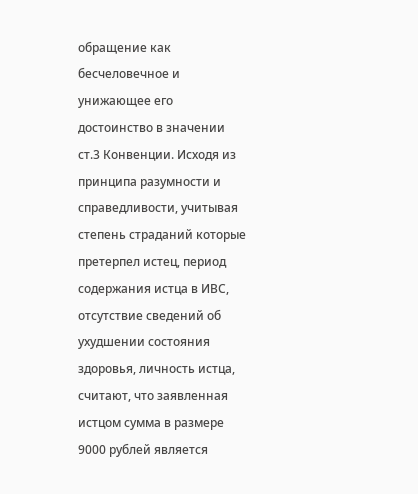обращение как бесчеловечное и унижающее его достоинство в значении ст.3 Конвенции. Исходя из принципа разумности и справедливости, учитывая степень страданий которые претерпел истец, период содержания истца в ИВС, отсутствие сведений об ухудшении состояния здоровья, личность истца, считают, что заявленная истцом сумма в размере 9000 рублей является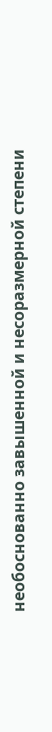необоснованно завышенной и несоразмерной степени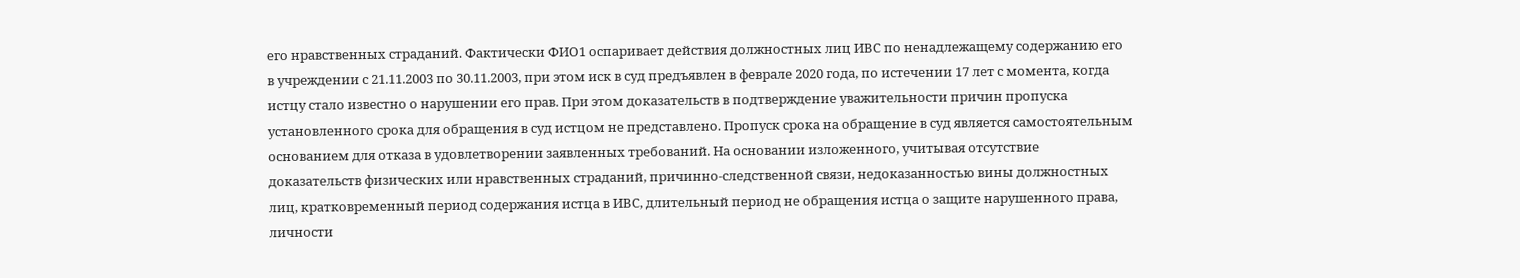его нравственных страданий. Фактически ФИО1 оспаривает действия должностных лиц ИВС по ненадлежащему содержанию его в учреждении с 21.11.2003 по 30.11.2003, при этом иск в суд предъявлен в феврале 2020 года, по истечении 17 лет с момента, когда истцу стало известно о нарушении его прав. При этом доказательств в подтверждение уважительности причин пропуска установленного срока для обращения в суд истцом не представлено. Пропуск срока на обращение в суд является самостоятельным основанием для отказа в удовлетворении заявленных требований. На основании изложенного, учитывая отсутствие доказательств физических или нравственных страданий, причинно-следственной связи, недоказанностью вины должностных лиц, кратковременный период содержания истца в ИВС, длительный период не обращения истца о защите нарушенного права, личности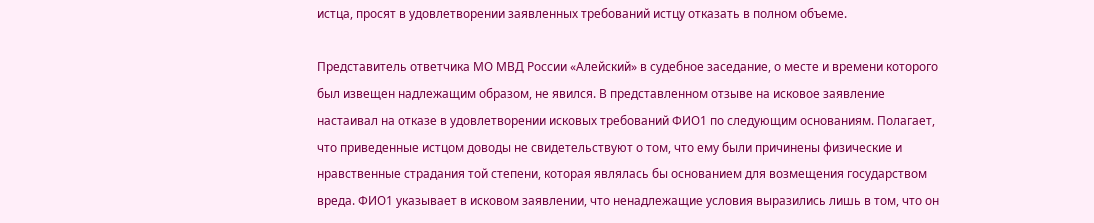истца, просят в удовлетворении заявленных требований истцу отказать в полном объеме.

Представитель ответчика МО МВД России «Алейский» в судебное заседание, о месте и времени которого был извещен надлежащим образом, не явился. В представленном отзыве на исковое заявление настаивал на отказе в удовлетворении исковых требований ФИО1 по следующим основаниям. Полагает, что приведенные истцом доводы не свидетельствуют о том, что ему были причинены физические и нравственные страдания той степени, которая являлась бы основанием для возмещения государством вреда. ФИО1 указывает в исковом заявлении, что ненадлежащие условия выразились лишь в том, что он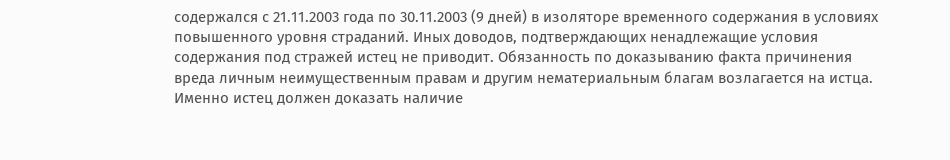содержался с 21.11.2003 года по 30.11.2003 (9 дней) в изоляторе временного содержания в условиях повышенного уровня страданий. Иных доводов, подтверждающих ненадлежащие условия содержания под стражей истец не приводит. Обязанность по доказыванию факта причинения вреда личным неимущественным правам и другим нематериальным благам возлагается на истца. Именно истец должен доказать наличие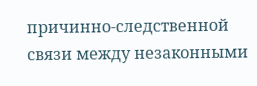причинно-следственной связи между незаконными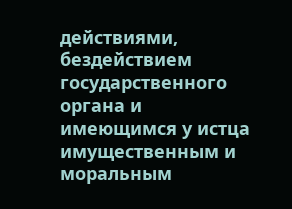действиями, бездействием государственного органа и имеющимся у истца имущественным и моральным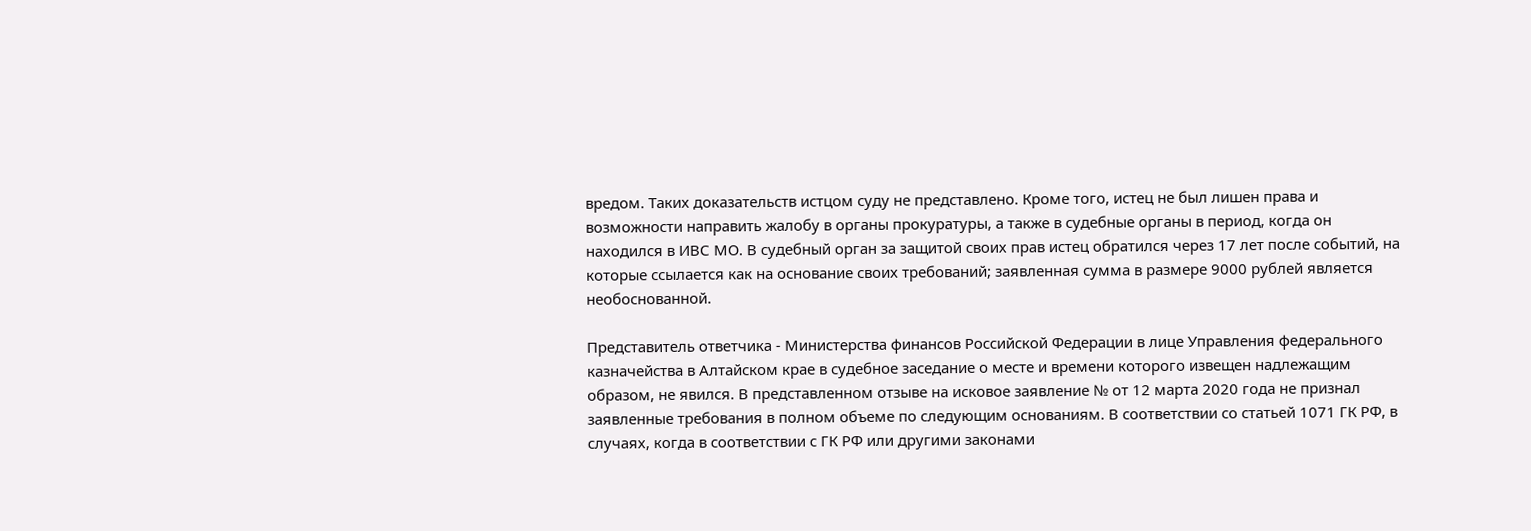вредом. Таких доказательств истцом суду не представлено. Кроме того, истец не был лишен права и возможности направить жалобу в органы прокуратуры, а также в судебные органы в период, когда он находился в ИВС МО. В судебный орган за защитой своих прав истец обратился через 17 лет после событий, на которые ссылается как на основание своих требований; заявленная сумма в размере 9000 рублей является необоснованной.

Представитель ответчика - Министерства финансов Российской Федерации в лице Управления федерального казначейства в Алтайском крае в судебное заседание о месте и времени которого извещен надлежащим образом, не явился. В представленном отзыве на исковое заявление № от 12 марта 2020 года не признал заявленные требования в полном объеме по следующим основаниям. В соответствии со статьей 1071 ГК РФ, в случаях, когда в соответствии с ГК РФ или другими законами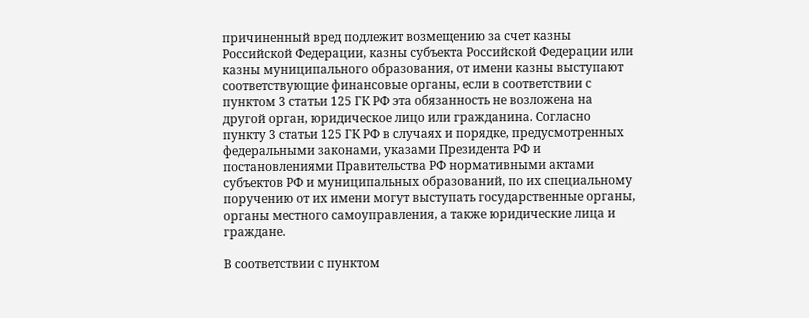причиненный вред подлежит возмещению за счет казны Российской Федерации, казны субъекта Российской Федерации или казны муниципального образования, от имени казны выступают соответствующие финансовые органы, если в соответствии с пунктом 3 статьи 125 ГК РФ эта обязанность не возложена на другой орган, юридическое лицо или гражданина. Согласно пункту 3 статьи 125 ГК РФ в случаях и порядке, предусмотренных федеральными законами, указами Президента РФ и постановлениями Правительства РФ нормативными актами субъектов РФ и муниципальных образований, по их специальному поручению от их имени могут выступать государственные органы, органы местного самоуправления, а также юридические лица и граждане.

В соответствии с пунктом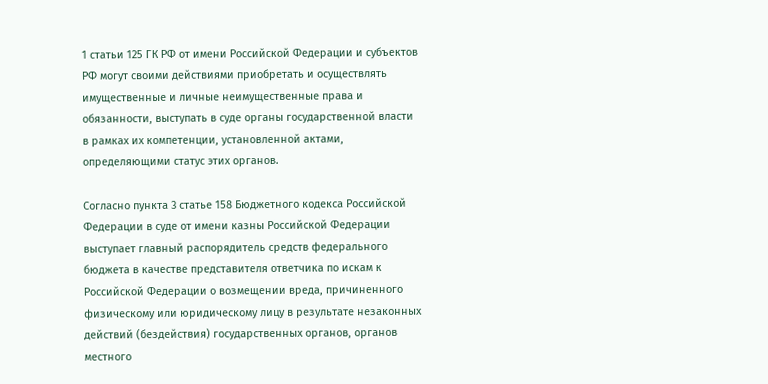1 статьи 125 ГК РФ от имени Российской Федерации и субъектов РФ могут своими действиями приобретать и осуществлять имущественные и личные неимущественные права и обязанности, выступать в суде органы государственной власти в рамках их компетенции, установленной актами, определяющими статус этих органов.

Согласно пункта 3 статье 158 Бюджетного кодекса Российской Федерации в суде от имени казны Российской Федерации выступает главный распорядитель средств федерального бюджета в качестве представителя ответчика по искам к Российской Федерации о возмещении вреда, причиненного физическому или юридическому лицу в результате незаконных действий (бездействия) государственных органов, органов местного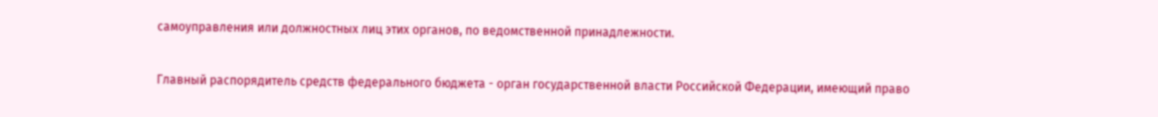самоуправления или должностных лиц этих органов, по ведомственной принадлежности.

Главный распорядитель средств федерального бюджета - орган государственной власти Российской Федерации, имеющий право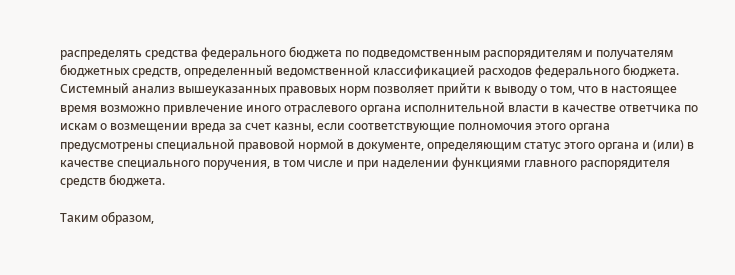распределять средства федерального бюджета по подведомственным распорядителям и получателям бюджетных средств, определенный ведомственной классификацией расходов федерального бюджета. Системный анализ вышеуказанных правовых норм позволяет прийти к выводу о том, что в настоящее время возможно привлечение иного отраслевого органа исполнительной власти в качестве ответчика по искам о возмещении вреда за счет казны, если соответствующие полномочия этого органа предусмотрены специальной правовой нормой в документе, определяющим статус этого органа и (или) в качестве специального поручения, в том числе и при наделении функциями главного распорядителя средств бюджета.

Таким образом,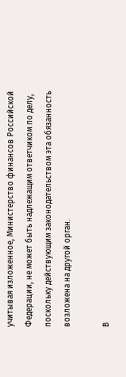учитывая изложенное, Министерство финансов Российской Федерации, не может быть надлежащим ответчиком по делу, поскольку действующим законодательством эта обязанность возложена на другой орган.

В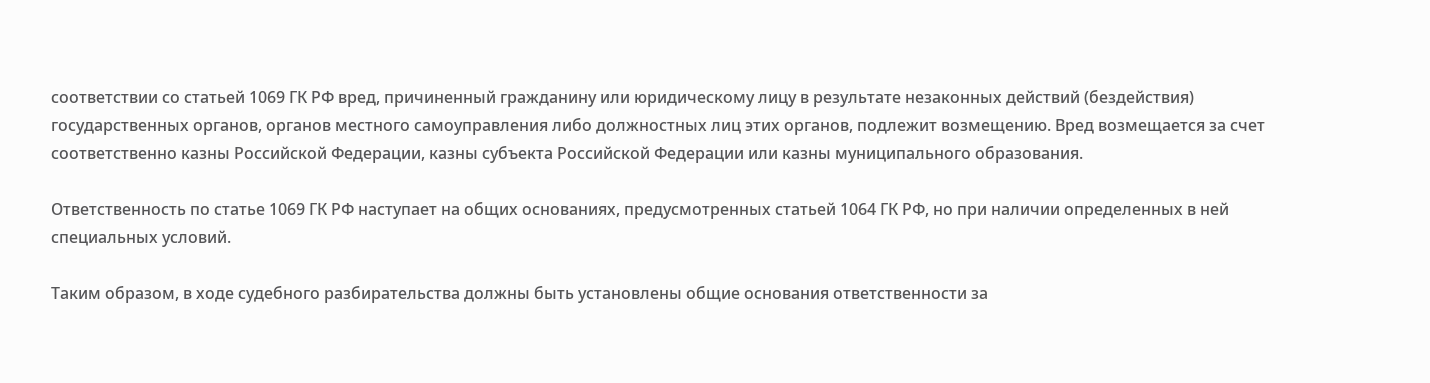соответствии со статьей 1069 ГК РФ вред, причиненный гражданину или юридическому лицу в результате незаконных действий (бездействия) государственных органов, органов местного самоуправления либо должностных лиц этих органов, подлежит возмещению. Вред возмещается за счет соответственно казны Российской Федерации, казны субъекта Российской Федерации или казны муниципального образования.

Ответственность по статье 1069 ГК РФ наступает на общих основаниях, предусмотренных статьей 1064 ГК РФ, но при наличии определенных в ней специальных условий.

Таким образом, в ходе судебного разбирательства должны быть установлены общие основания ответственности за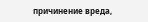причинение вреда,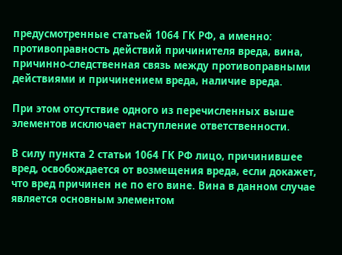предусмотренные статьей 1064 ГК РФ, а именно: противоправность действий причинителя вреда, вина, причинно-следственная связь между противоправными действиями и причинением вреда, наличие вреда.

При этом отсутствие одного из перечисленных выше элементов исключает наступление ответственности.

В силу пункта 2 статьи 1064 ГК РФ лицо, причинившее вред, освобождается от возмещения вреда, если докажет, что вред причинен не по его вине. Вина в данном случае является основным элементом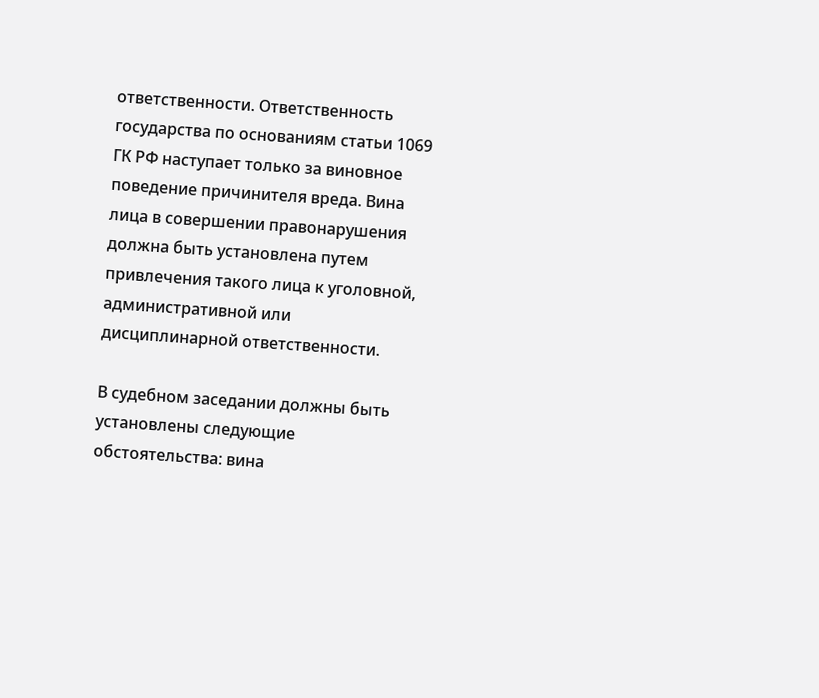ответственности. Ответственность государства по основаниям статьи 1069 ГК РФ наступает только за виновное поведение причинителя вреда. Вина лица в совершении правонарушения должна быть установлена путем привлечения такого лица к уголовной, административной или дисциплинарной ответственности.

В судебном заседании должны быть установлены следующие обстоятельства: вина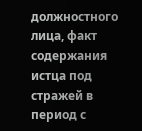должностного лица, факт содержания истца под стражей в период с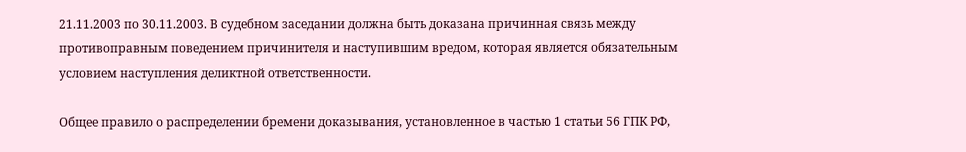21.11.2003 по 30.11.2003. В судебном заседании должна быть доказана причинная связь между противоправным поведением причинителя и наступившим вредом, которая является обязательным условием наступления деликтной ответственности.

Общее правило о распределении бремени доказывания, установленное в частью 1 статьи 56 ГПК РФ,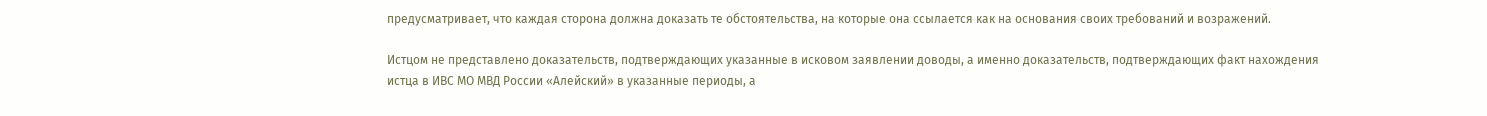предусматривает, что каждая сторона должна доказать те обстоятельства, на которые она ссылается как на основания своих требований и возражений.

Истцом не представлено доказательств, подтверждающих указанные в исковом заявлении доводы, а именно доказательств, подтверждающих факт нахождения истца в ИВС МО МВД России «Алейский» в указанные периоды, а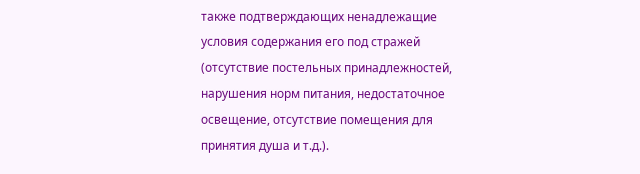также подтверждающих ненадлежащие условия содержания его под стражей (отсутствие постельных принадлежностей, нарушения норм питания, недостаточное освещение, отсутствие помещения для принятия душа и т.д.).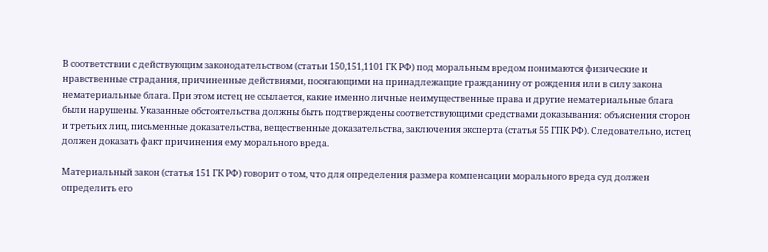В соответствии с действующим законодательством (статьи 150,151,1101 ГК РФ) под моральным вредом понимаются физические и нравственные страдания, причиненные действиями, посягающими на принадлежащие гражданину от рождения или в силу закона нематериальные блага. При этом истец не ссылается, какие именно личные неимущественные права и другие нематериальные блага были нарушены. Указанные обстоятельства должны быть подтверждены соответствующими средствами доказывания: объяснения сторон и третьих лиц, письменные доказательства, вещественные доказательства, заключения эксперта (статья 55 ГПК РФ). Следовательно, истец должен доказать факт причинения ему морального вреда.

Материальный закон (статья 151 ГК РФ) говорит о том, что для определения размера компенсации морального вреда суд должен определить его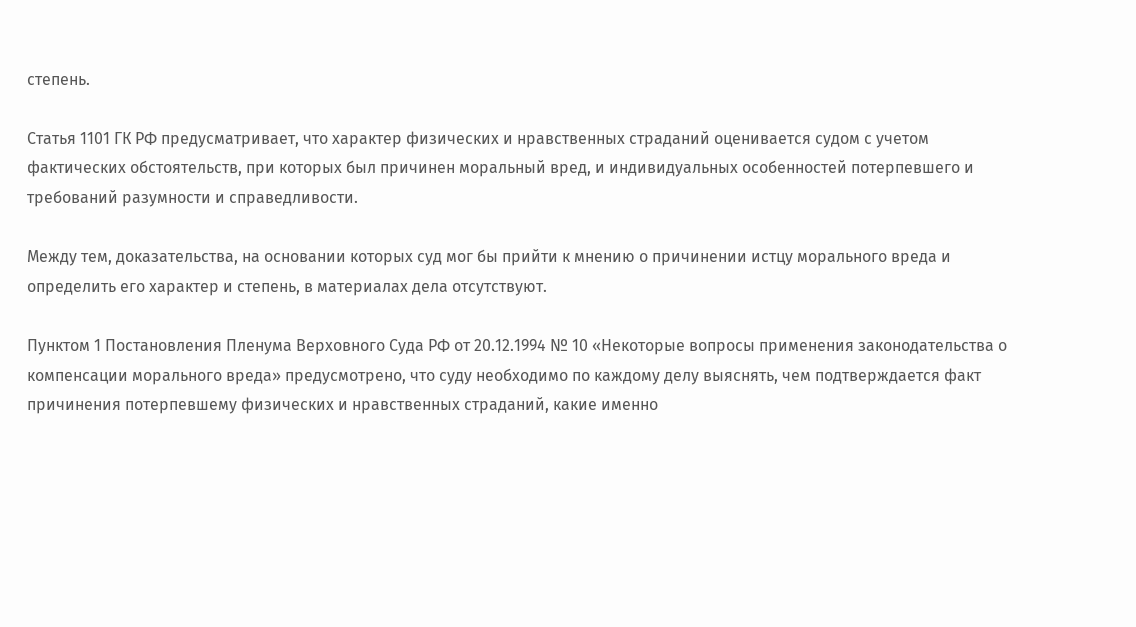степень.

Статья 1101 ГК РФ предусматривает, что характер физических и нравственных страданий оценивается судом с учетом фактических обстоятельств, при которых был причинен моральный вред, и индивидуальных особенностей потерпевшего и требований разумности и справедливости.

Между тем, доказательства, на основании которых суд мог бы прийти к мнению о причинении истцу морального вреда и определить его характер и степень, в материалах дела отсутствуют.

Пунктом 1 Постановления Пленума Верховного Суда РФ от 20.12.1994 № 10 «Некоторые вопросы применения законодательства о компенсации морального вреда» предусмотрено, что суду необходимо по каждому делу выяснять, чем подтверждается факт причинения потерпевшему физических и нравственных страданий, какие именно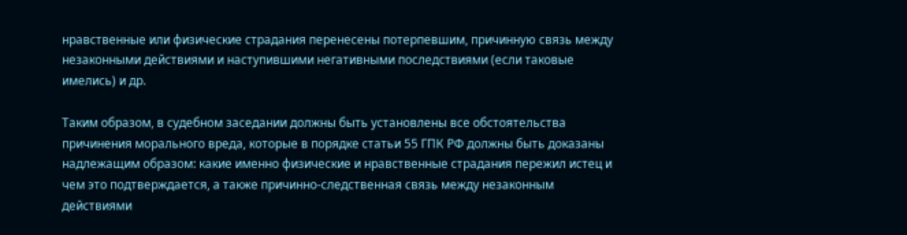нравственные или физические страдания перенесены потерпевшим, причинную связь между незаконными действиями и наступившими негативными последствиями (если таковые имелись) и др.

Таким образом, в судебном заседании должны быть установлены все обстоятельства причинения морального вреда, которые в порядке статьи 55 ГПК РФ должны быть доказаны надлежащим образом: какие именно физические и нравственные страдания пережил истец и чем это подтверждается, а также причинно-следственная связь между незаконным действиями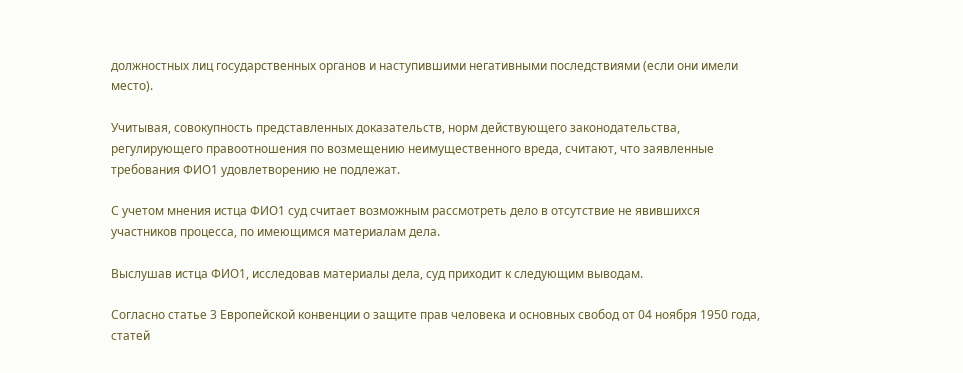должностных лиц государственных органов и наступившими негативными последствиями (если они имели место).

Учитывая, совокупность представленных доказательств, норм действующего законодательства, регулирующего правоотношения по возмещению неимущественного вреда, считают, что заявленные требования ФИО1 удовлетворению не подлежат.

С учетом мнения истца ФИО1 суд считает возможным рассмотреть дело в отсутствие не явившихся участников процесса, по имеющимся материалам дела.

Выслушав истца ФИО1, исследовав материалы дела, суд приходит к следующим выводам.

Согласно статье 3 Европейской конвенции о защите прав человека и основных свобод от 04 ноября 1950 года, статей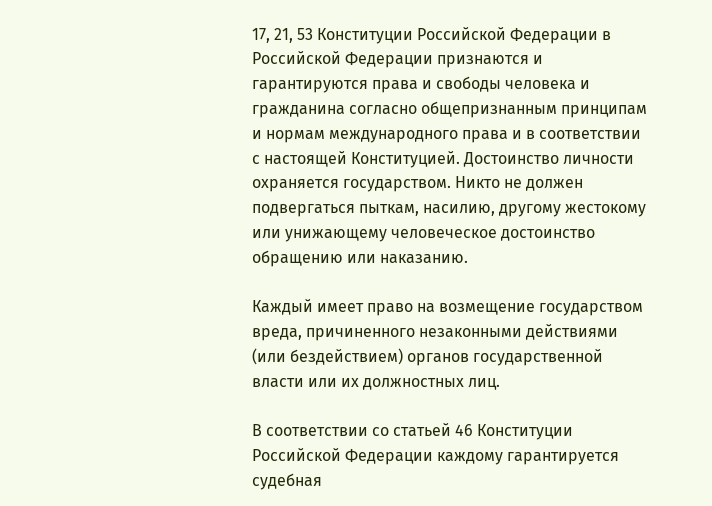17, 21, 53 Конституции Российской Федерации в Российской Федерации признаются и гарантируются права и свободы человека и гражданина согласно общепризнанным принципам и нормам международного права и в соответствии с настоящей Конституцией. Достоинство личности охраняется государством. Никто не должен подвергаться пыткам, насилию, другому жестокому или унижающему человеческое достоинство обращению или наказанию.

Каждый имеет право на возмещение государством вреда, причиненного незаконными действиями (или бездействием) органов государственной власти или их должностных лиц.

В соответствии со статьей 46 Конституции Российской Федерации каждому гарантируется судебная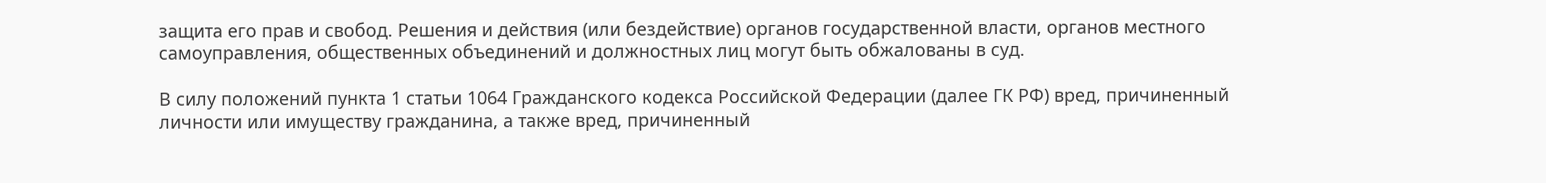защита его прав и свобод. Решения и действия (или бездействие) органов государственной власти, органов местного самоуправления, общественных объединений и должностных лиц могут быть обжалованы в суд.

В силу положений пункта 1 статьи 1064 Гражданского кодекса Российской Федерации (далее ГК РФ) вред, причиненный личности или имуществу гражданина, а также вред, причиненный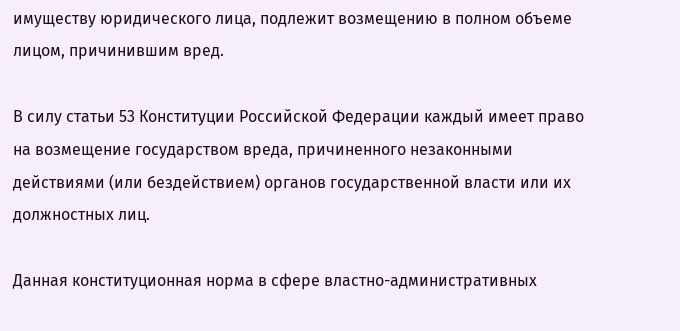имуществу юридического лица, подлежит возмещению в полном объеме лицом, причинившим вред.

В силу статьи 53 Конституции Российской Федерации каждый имеет право на возмещение государством вреда, причиненного незаконными действиями (или бездействием) органов государственной власти или их должностных лиц.

Данная конституционная норма в сфере властно-административных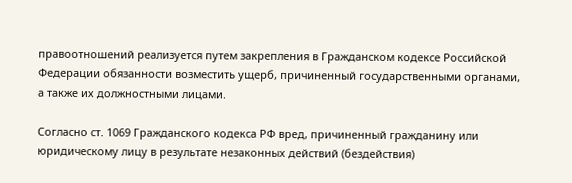правоотношений реализуется путем закрепления в Гражданском кодексе Российской Федерации обязанности возместить ущерб, причиненный государственными органами, а также их должностными лицами.

Согласно ст. 1069 Гражданского кодекса РФ вред, причиненный гражданину или юридическому лицу в результате незаконных действий (бездействия)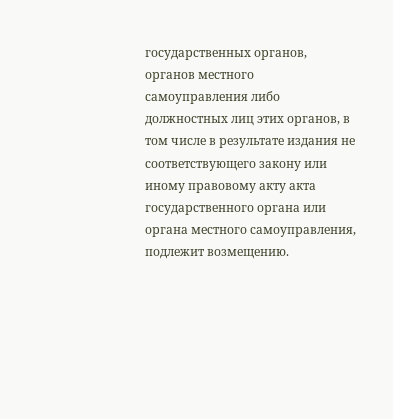государственных органов, органов местного самоуправления либо должностных лиц этих органов, в том числе в результате издания не соответствующего закону или иному правовому акту акта государственного органа или органа местного самоуправления, подлежит возмещению.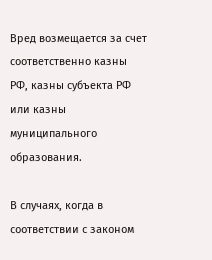Вред возмещается за счет соответственно казны РФ, казны субъекта РФ или казны муниципального образования.

В случаях, когда в соответствии с законом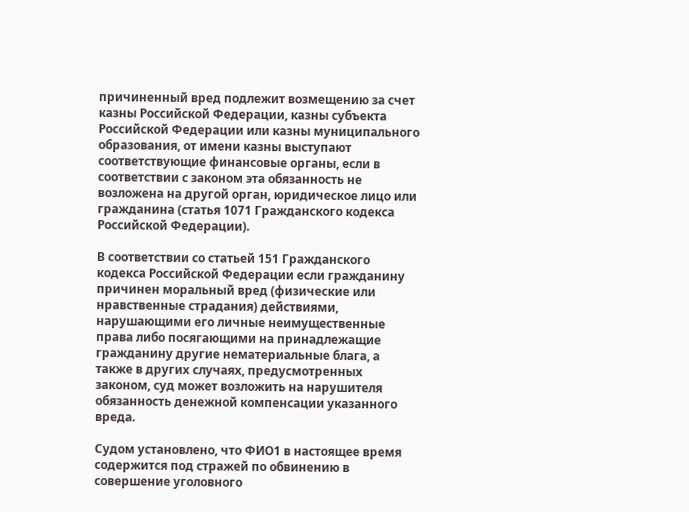причиненный вред подлежит возмещению за счет казны Российской Федерации, казны субъекта Российской Федерации или казны муниципального образования, от имени казны выступают соответствующие финансовые органы, если в соответствии с законом эта обязанность не возложена на другой орган, юридическое лицо или гражданина (статья 1071 Гражданского кодекса Российской Федерации).

В соответствии со статьей 151 Гражданского кодекса Российской Федерации если гражданину причинен моральный вред (физические или нравственные страдания) действиями, нарушающими его личные неимущественные права либо посягающими на принадлежащие гражданину другие нематериальные блага, а также в других случаях, предусмотренных законом, суд может возложить на нарушителя обязанность денежной компенсации указанного вреда.

Судом установлено, что ФИО1 в настоящее время содержится под стражей по обвинению в совершение уголовного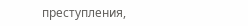преступления,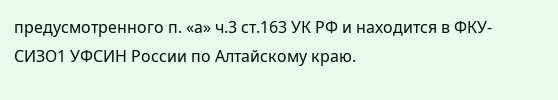предусмотренного п. «а» ч.3 ст.163 УК РФ и находится в ФКУ-СИЗО1 УФСИН России по Алтайскому краю.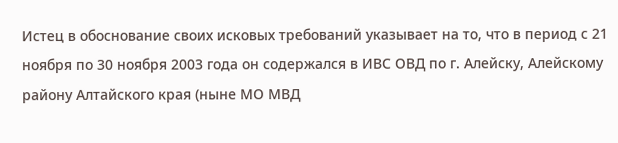Истец в обоснование своих исковых требований указывает на то, что в период с 21 ноября по 30 ноября 2003 года он содержался в ИВС ОВД по г. Алейску, Алейскому району Алтайского края (ныне МО МВД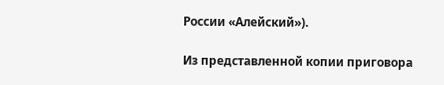России «Алейский»).

Из представленной копии приговора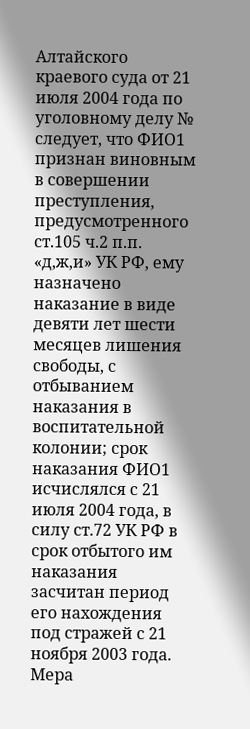Алтайского краевого суда от 21 июля 2004 года по уголовному делу № следует, что ФИО1 признан виновным в совершении преступления, предусмотренного ст.105 ч.2 п.п. «д,ж,и» УК РФ, ему назначено наказание в виде девяти лет шести месяцев лишения свободы, с отбыванием наказания в воспитательной колонии; срок наказания ФИО1 исчислялся с 21 июля 2004 года, в силу ст.72 УК РФ в срок отбытого им наказания засчитан период его нахождения под стражей с 21 ноября 2003 года. Мера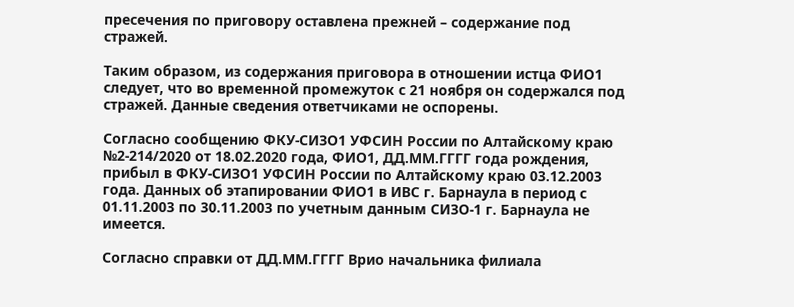пресечения по приговору оставлена прежней – содержание под стражей.

Таким образом, из содержания приговора в отношении истца ФИО1 следует, что во временной промежуток с 21 ноября он содержался под стражей. Данные сведения ответчиками не оспорены.

Согласно сообщению ФКУ-СИЗО1 УФСИН России по Алтайскому краю №2-214/2020 от 18.02.2020 года, ФИО1, ДД.ММ.ГГГГ года рождения, прибыл в ФКУ-СИЗО1 УФСИН России по Алтайскому краю 03.12.2003 года. Данных об этапировании ФИО1 в ИВС г. Барнаула в период с 01.11.2003 по 30.11.2003 по учетным данным СИЗО-1 г. Барнаула не имеется.

Согласно справки от ДД.ММ.ГГГГ Врио начальника филиала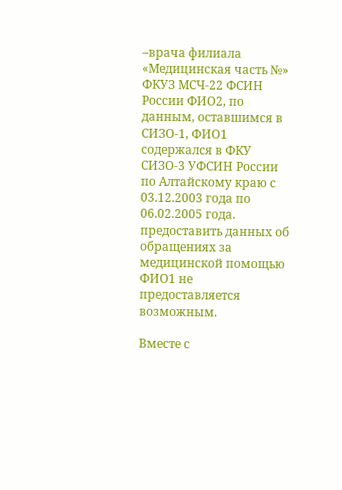–врача филиала «Медицинская часть №» ФКУЗ МСЧ-22 ФСИН России ФИО2, по данным, оставшимся в СИЗО-1, ФИО1 содержался в ФКУ СИЗО-3 УФСИН России по Алтайскому краю с 03.12.2003 года по 06.02.2005 года. предоставить данных об обращениях за медицинской помощью ФИО1 не предоставляется возможным.

Вместе с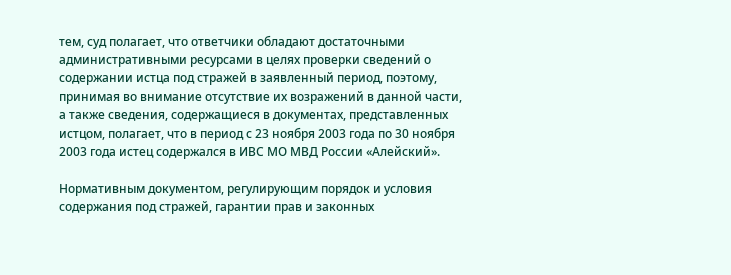тем, суд полагает, что ответчики обладают достаточными административными ресурсами в целях проверки сведений о содержании истца под стражей в заявленный период, поэтому, принимая во внимание отсутствие их возражений в данной части, а также сведения, содержащиеся в документах, представленных истцом, полагает, что в период с 23 ноября 2003 года по 30 ноября 2003 года истец содержался в ИВС МО МВД России «Алейский».

Нормативным документом, регулирующим порядок и условия содержания под стражей, гарантии прав и законных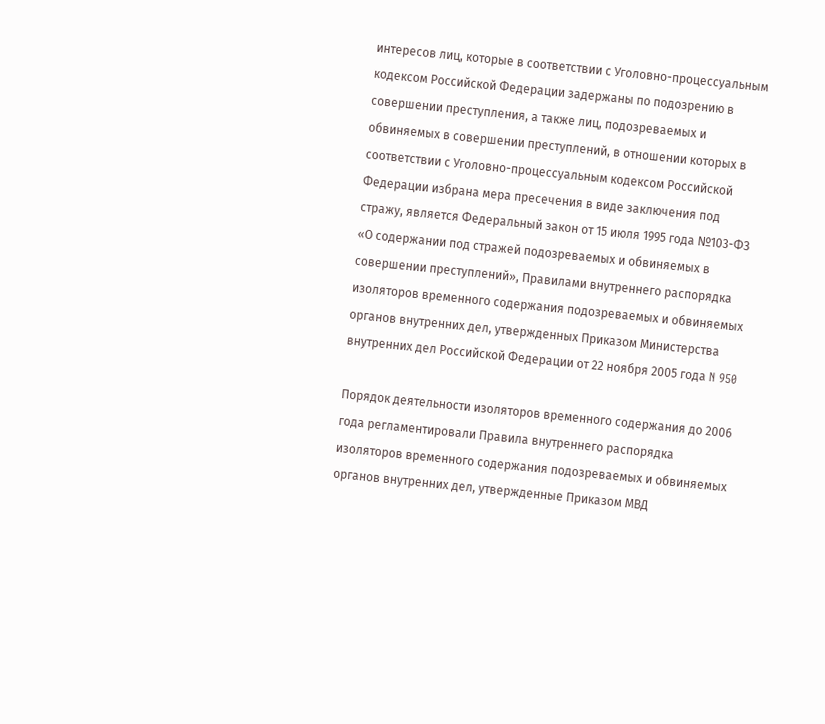интересов лиц, которые в соответствии с Уголовно-процессуальным кодексом Российской Федерации задержаны по подозрению в совершении преступления, а также лиц, подозреваемых и обвиняемых в совершении преступлений, в отношении которых в соответствии с Уголовно-процессуальным кодексом Российской Федерации избрана мера пресечения в виде заключения под стражу, является Федеральный закон от 15 июля 1995 года №103-ФЗ «О содержании под стражей подозреваемых и обвиняемых в совершении преступлений», Правилами внутреннего распорядка изоляторов временного содержания подозреваемых и обвиняемых органов внутренних дел, утвержденных Приказом Министерства внутренних дел Российской Федерации от 22 ноября 2005 года N 950

Порядок деятельности изоляторов временного содержания до 2006 года регламентировали Правила внутреннего распорядка изоляторов временного содержания подозреваемых и обвиняемых органов внутренних дел, утвержденные Приказом МВД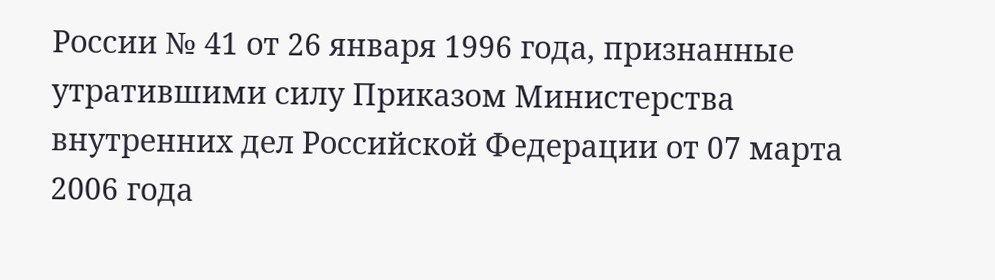России № 41 от 26 января 1996 года, признанные утратившими силу Приказом Министерства внутренних дел Российской Федерации от 07 марта 2006 года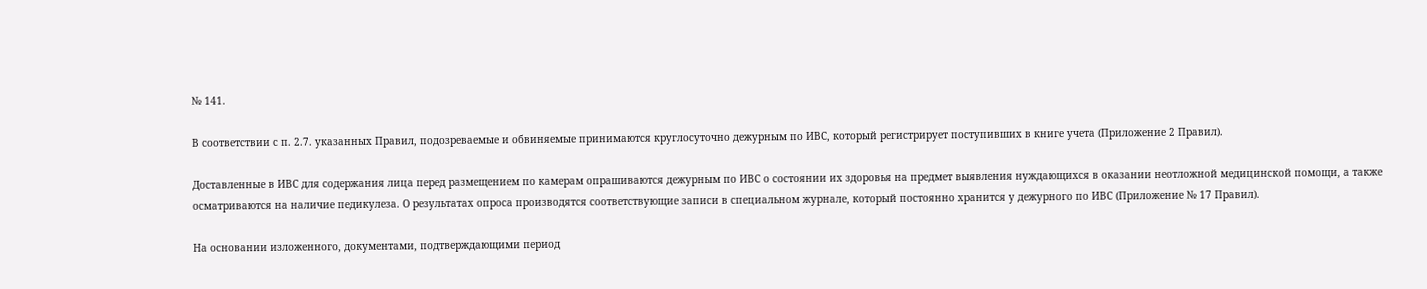№ 141.

В соответствии с п. 2.7. указанных Правил, подозреваемые и обвиняемые принимаются круглосуточно дежурным по ИВС, который регистрирует поступивших в книге учета (Приложение 2 Правил).

Доставленные в ИВС для содержания лица перед размещением по камерам опрашиваются дежурным по ИВС о состоянии их здоровья на предмет выявления нуждающихся в оказании неотложной медицинской помощи, а также осматриваются на наличие педикулеза. О результатах опроса производятся соответствующие записи в специальном журнале, который постоянно хранится у дежурного по ИВС (Приложение № 17 Правил).

На основании изложенного, документами, подтверждающими период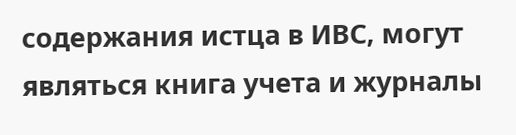содержания истца в ИВС, могут являться книга учета и журналы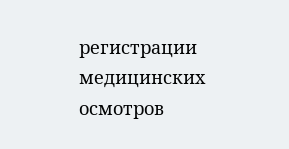регистрации медицинских осмотров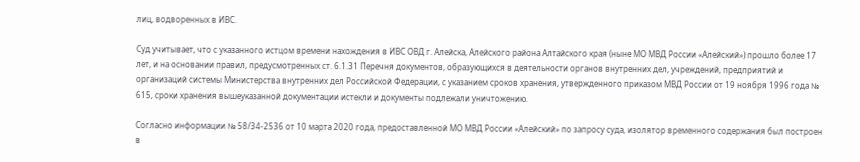лиц, водворенных в ИВС.

Суд учитывает, что с указанного истцом времени нахождения в ИВС ОВД г. Алейска, Алейского района Алтайского края (ныне МО МВД России «Алейский») прошло более 17 лет, и на основании правил, предусмотренных ст. 6.1.31 Перечня документов, образующихся в деятельности органов внутренних дел, учреждений, предприятий и организаций системы Министерства внутренних дел Российской Федерации, с указанием сроков хранения, утвержденного приказом МВД России от 19 ноября 1996 года № 615, сроки хранения вышеуказанной документации истекли и документы подлежали уничтожению.

Согласно информации № 58/34-2536 от 10 марта 2020 года, предоставленной МО МВД России «Алейский» по запросу суда, изолятор временного содержания был построен в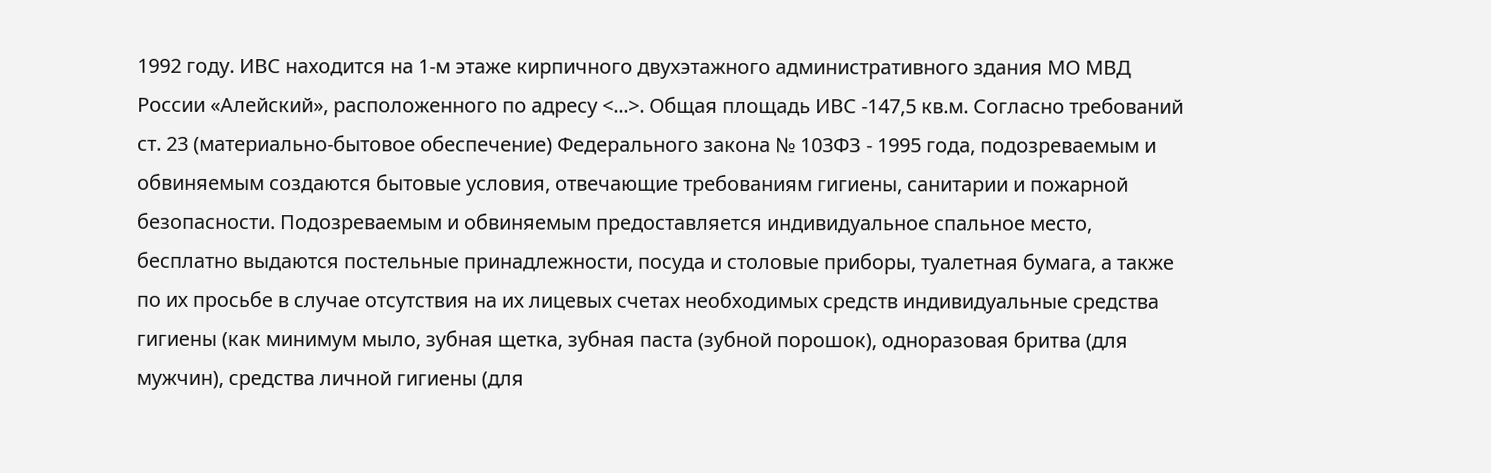1992 году. ИВС находится на 1-м этаже кирпичного двухэтажного административного здания МО МВД России «Алейский», расположенного по адресу <...>. Общая площадь ИВС -147,5 кв.м. Согласно требований ст. 23 (материально-бытовое обеспечение) Федерального закона № 103ФЗ - 1995 года, подозреваемым и обвиняемым создаются бытовые условия, отвечающие требованиям гигиены, санитарии и пожарной безопасности. Подозреваемым и обвиняемым предоставляется индивидуальное спальное место, бесплатно выдаются постельные принадлежности, посуда и столовые приборы, туалетная бумага, а также по их просьбе в случае отсутствия на их лицевых счетах необходимых средств индивидуальные средства гигиены (как минимум мыло, зубная щетка, зубная паста (зубной порошок), одноразовая бритва (для мужчин), средства личной гигиены (для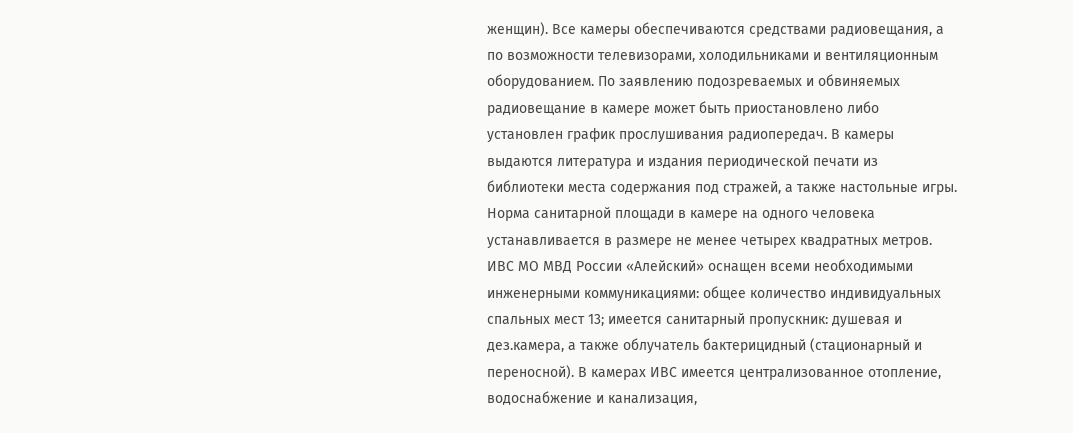женщин). Все камеры обеспечиваются средствами радиовещания, а по возможности телевизорами, холодильниками и вентиляционным оборудованием. По заявлению подозреваемых и обвиняемых радиовещание в камере может быть приостановлено либо установлен график прослушивания радиопередач. В камеры выдаются литература и издания периодической печати из библиотеки места содержания под стражей, а также настольные игры. Норма санитарной площади в камере на одного человека устанавливается в размере не менее четырех квадратных метров. ИВС МО МВД России «Алейский» оснащен всеми необходимыми инженерными коммуникациями: общее количество индивидуальных спальных мест 13; имеется санитарный пропускник: душевая и дез.камера, а также облучатель бактерицидный (стационарный и переносной). В камерах ИВС имеется централизованное отопление, водоснабжение и канализация,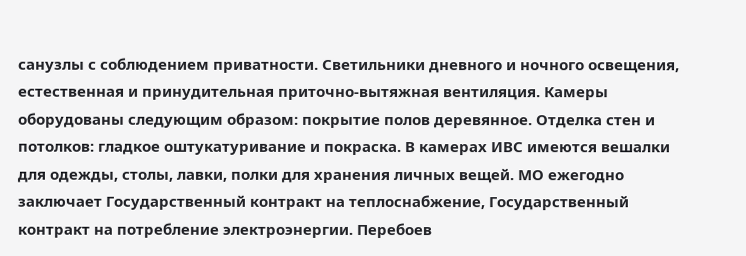санузлы с соблюдением приватности. Светильники дневного и ночного освещения, естественная и принудительная приточно-вытяжная вентиляция. Камеры оборудованы следующим образом: покрытие полов деревянное. Отделка стен и потолков: гладкое оштукатуривание и покраска. В камерах ИВС имеются вешалки для одежды, столы, лавки, полки для хранения личных вещей. МО ежегодно заключает Государственный контракт на теплоснабжение, Государственный контракт на потребление электроэнергии. Перебоев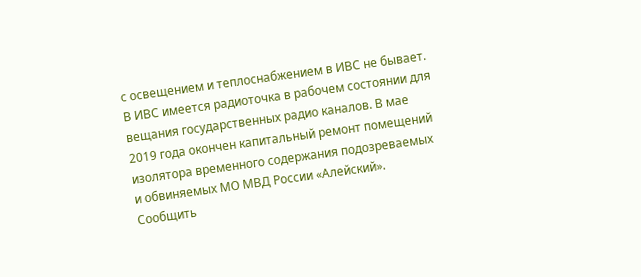с освещением и теплоснабжением в ИВС не бывает. В ИВС имеется радиоточка в рабочем состоянии для вещания государственных радио каналов. В мае 2019 года окончен капитальный ремонт помещений изолятора временного содержания подозреваемых и обвиняемых МО МВД России «Алейский». Сообщить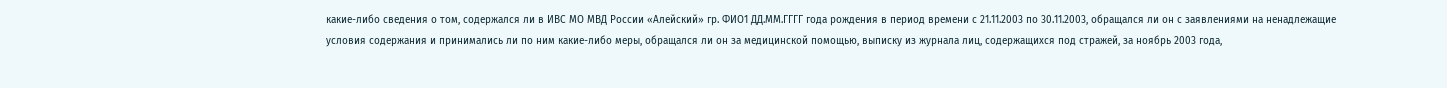какие-либо сведения о том, содержался ли в ИВС МО МВД России «Алейский» гр. ФИО1 ДД.ММ.ГГГГ года рождения в период времени с 21.11.2003 по 30.11.2003, обращался ли он с заявлениями на ненадлежащие условия содержания и принимались ли по ним какие-либо меры, обращался ли он за медицинской помощью, выписку из журнала лиц, содержащихся под стражей, за ноябрь 2003 года,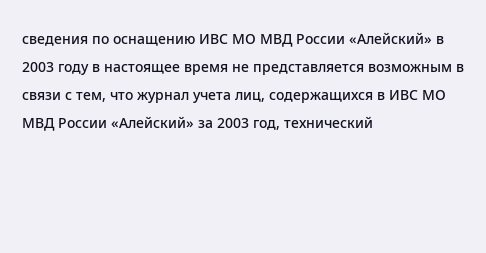сведения по оснащению ИВС МО МВД России «Алейский» в 2003 году в настоящее время не представляется возможным в связи с тем, что журнал учета лиц, содержащихся в ИВС МО МВД России «Алейский» за 2003 год, технический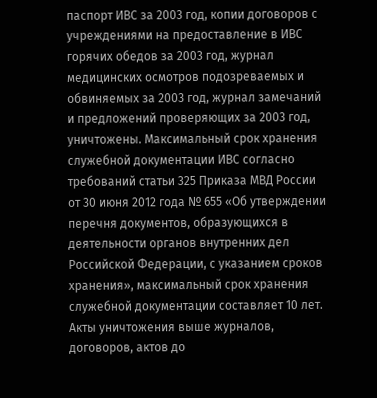паспорт ИВС за 2003 год, копии договоров с учреждениями на предоставление в ИВС горячих обедов за 2003 год, журнал медицинских осмотров подозреваемых и обвиняемых за 2003 год, журнал замечаний и предложений проверяющих за 2003 год, уничтожены. Максимальный срок хранения служебной документации ИВС согласно требований статьи 325 Приказа МВД России от 30 июня 2012 года № 655 «Об утверждении перечня документов, образующихся в деятельности органов внутренних дел Российской Федерации, с указанием сроков хранения», максимальный срок хранения служебной документации составляет 10 лет. Акты уничтожения выше журналов, договоров, актов до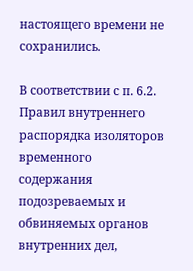настоящего времени не сохранились.

В соответствии с п. 6.2. Правил внутреннего распорядка изоляторов временного содержания подозреваемых и обвиняемых органов внутренних дел,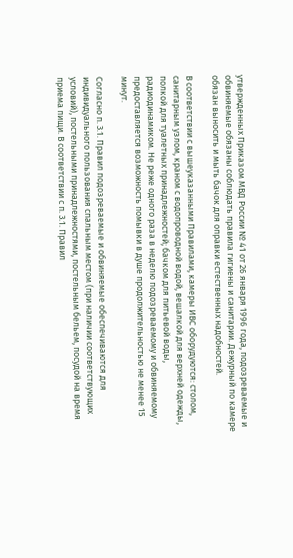утвержденных Приказом МВД России № 41 от 26 января 1996 года, подозреваемые и обвиняемые обязаны соблюдать правила гигиены и санитарии. Дежурный по камере обязан выносить и мыть бачок для оправки естественных надобностей.

В соответствии с вышеуказанными Правилами, камеры ИВС оборудуются: столом, санитарным узлом, краном с водопроводной водой, вешалкой для верхней одежды, полкой для туалетных принадлежностей; бачком для питьевой воды, радиодинамиком. Не реже одного раза в неделю подозреваемому и обвиняемому предоставляется возможность помывки в душе продолжительностью не менее 15 минут.

Согласно п. 3.1. Правил подозреваемые и обвиняемые обеспечиваются для индивидуального пользования спальным местом (при наличии соответствующих условий), постельными принадлежностями, постельным бельем, посудой на время приема пищи. В соответствии с п. 3.1. Правил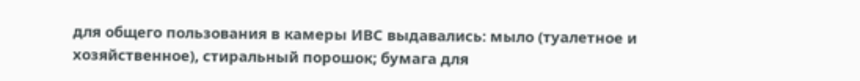для общего пользования в камеры ИВС выдавались: мыло (туалетное и хозяйственное), стиральный порошок; бумага для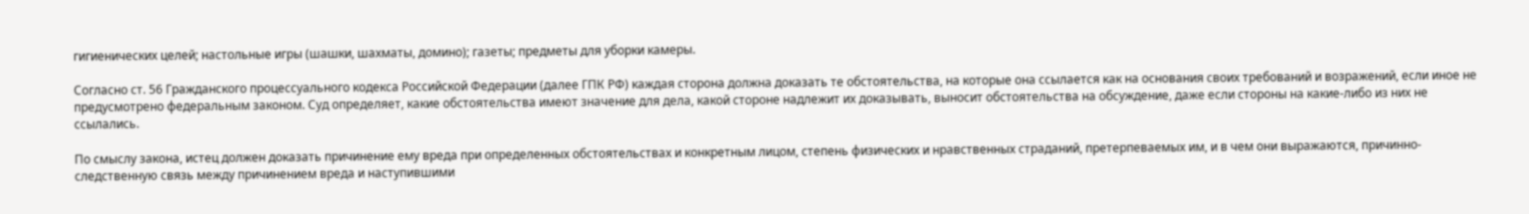гигиенических целей; настольные игры (шашки, шахматы, домино); газеты; предметы для уборки камеры.

Согласно ст. 56 Гражданского процессуального кодекса Российской Федерации (далее ГПК РФ) каждая сторона должна доказать те обстоятельства, на которые она ссылается как на основания своих требований и возражений, если иное не предусмотрено федеральным законом. Суд определяет, какие обстоятельства имеют значение для дела, какой стороне надлежит их доказывать, выносит обстоятельства на обсуждение, даже если стороны на какие-либо из них не ссылались.

По смыслу закона, истец должен доказать причинение ему вреда при определенных обстоятельствах и конкретным лицом, степень физических и нравственных страданий, претерпеваемых им, и в чем они выражаются, причинно-следственную связь между причинением вреда и наступившими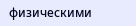физическими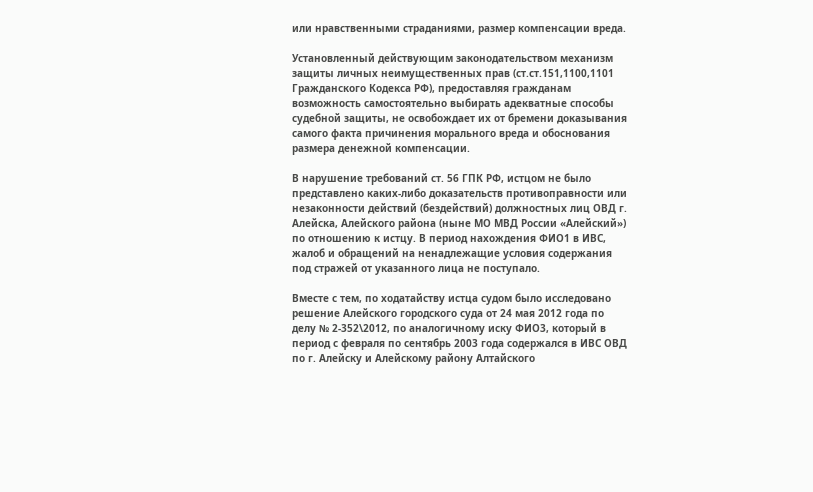или нравственными страданиями, размер компенсации вреда.

Установленный действующим законодательством механизм защиты личных неимущественных прав (ст.ст.151,1100,1101 Гражданского Кодекса РФ), предоставляя гражданам возможность самостоятельно выбирать адекватные способы судебной защиты, не освобождает их от бремени доказывания самого факта причинения морального вреда и обоснования размера денежной компенсации.

В нарушение требований ст. 56 ГПК РФ, истцом не было представлено каких-либо доказательств противоправности или незаконности действий (бездействий) должностных лиц ОВД г. Алейска, Алейского района (ныне МО МВД России «Алейский») по отношению к истцу. В период нахождения ФИО1 в ИВС, жалоб и обращений на ненадлежащие условия содержания под стражей от указанного лица не поступало.

Вместе с тем, по ходатайству истца судом было исследовано решение Алейского городского суда от 24 мая 2012 года по делу № 2-352\2012, по аналогичному иску ФИО3, который в период с февраля по сентябрь 2003 года содержался в ИВС ОВД по г. Алейску и Алейскому району Алтайского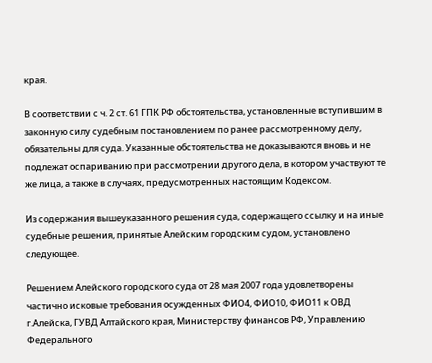края.

В соответствии с ч. 2 ст. 61 ГПК РФ обстоятельства, установленные вступившим в законную силу судебным постановлением по ранее рассмотренному делу, обязательны для суда. Указанные обстоятельства не доказываются вновь и не подлежат оспариванию при рассмотрении другого дела, в котором участвуют те же лица, а также в случаях, предусмотренных настоящим Кодексом.

Из содержания вышеуказанного решения суда, содержащего ссылку и на иные судебные решения, принятые Алейским городским судом, установлено следующее.

Решением Алейского городского суда от 28 мая 2007 года удовлетворены частично исковые требования осужденных ФИО4, ФИО10, ФИО11 к ОВД г.Алейска, ГУВД Алтайского края, Министерству финансов РФ, Управлению Федерального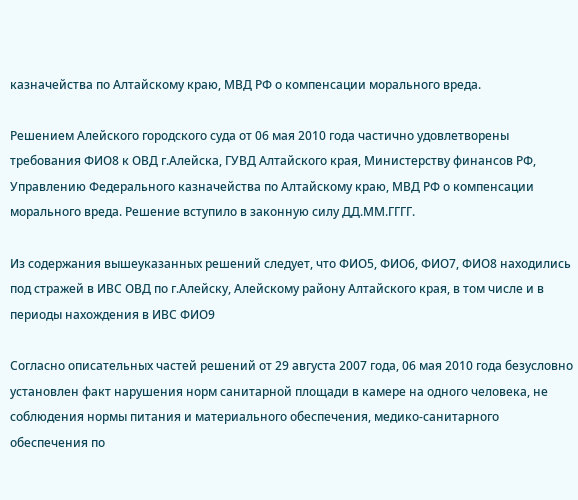казначейства по Алтайскому краю, МВД РФ о компенсации морального вреда.

Решением Алейского городского суда от 06 мая 2010 года частично удовлетворены требования ФИО8 к ОВД г.Алейска, ГУВД Алтайского края, Министерству финансов РФ, Управлению Федерального казначейства по Алтайскому краю, МВД РФ о компенсации морального вреда. Решение вступило в законную силу ДД.ММ.ГГГГ.

Из содержания вышеуказанных решений следует, что ФИО5, ФИО6, ФИО7, ФИО8 находились под стражей в ИВС ОВД по г.Алейску, Алейскому району Алтайского края, в том числе и в периоды нахождения в ИВС ФИО9

Согласно описательных частей решений от 29 августа 2007 года, 06 мая 2010 года безусловно установлен факт нарушения норм санитарной площади в камере на одного человека, не соблюдения нормы питания и материального обеспечения, медико-санитарного обеспечения по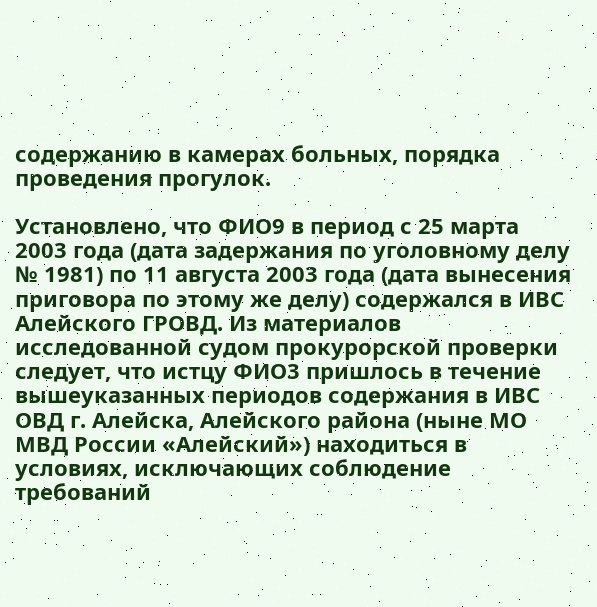содержанию в камерах больных, порядка проведения прогулок.

Установлено, что ФИО9 в период с 25 марта 2003 года (дата задержания по уголовному делу № 1981) по 11 августа 2003 года (дата вынесения приговора по этому же делу) содержался в ИВС Алейского ГРОВД. Из материалов исследованной судом прокурорской проверки следует, что истцу ФИО3 пришлось в течение вышеуказанных периодов содержания в ИВС ОВД г. Алейска, Алейского района (ныне МО МВД России «Алейский») находиться в условиях, исключающих соблюдение требований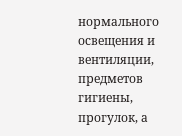нормального освещения и вентиляции, предметов гигиены, прогулок, а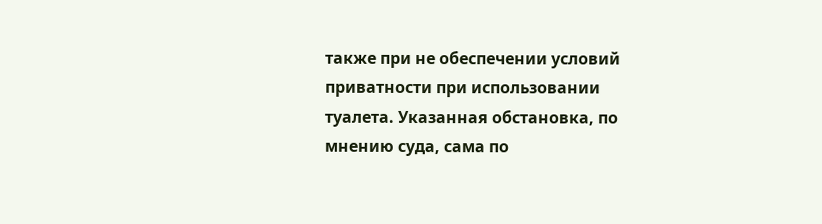также при не обеспечении условий приватности при использовании туалета. Указанная обстановка, по мнению суда, сама по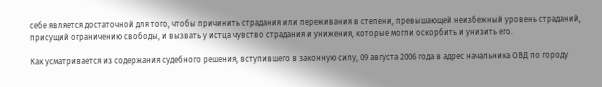себе является достаточной для того, чтобы причинить страдания или переживания в степени, превышающей неизбежный уровень страданий, присущий ограничению свободы, и вызвать у истца чувство страдания и унижения, которые могли оскорбить и унизить его.

Как усматривается из содержания судебного решения, вступившего в законную силу, 09 августа 2006 года в адрес начальника ОВД по городу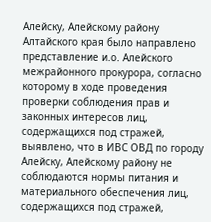Алейску, Алейскому району Алтайского края было направлено представление и.о. Алейского межрайонного прокурора, согласно которому в ходе проведения проверки соблюдения прав и законных интересов лиц, содержащихся под стражей, выявлено, что в ИВС ОВД по городу Алейску, Алейскому району не соблюдаются нормы питания и материального обеспечения лиц, содержащихся под стражей,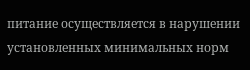питание осуществляется в нарушении установленных минимальных норм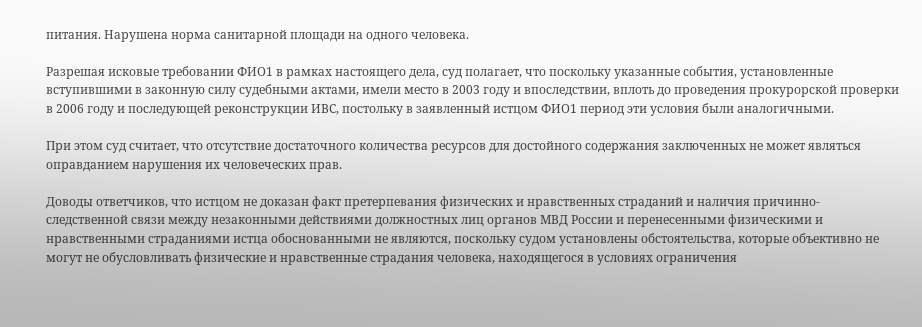питания. Нарушена норма санитарной площади на одного человека.

Разрешая исковые требовании ФИО1 в рамках настоящего дела, суд полагает, что поскольку указанные события, установленные вступившими в законную силу судебными актами, имели место в 2003 году и впоследствии, вплоть до проведения прокурорской проверки в 2006 году и последующей реконструкции ИВС, постольку в заявленный истцом ФИО1 период эти условия были аналогичными.

При этом суд считает, что отсутствие достаточного количества ресурсов для достойного содержания заключенных не может являться оправданием нарушения их человеческих прав.

Доводы ответчиков, что истцом не доказан факт претерпевания физических и нравственных страданий и наличия причинно-следственной связи между незаконными действиями должностных лиц органов МВД России и перенесенными физическими и нравственными страданиями истца обоснованными не являются, поскольку судом установлены обстоятельства, которые объективно не могут не обусловливать физические и нравственные страдания человека, находящегося в условиях ограничения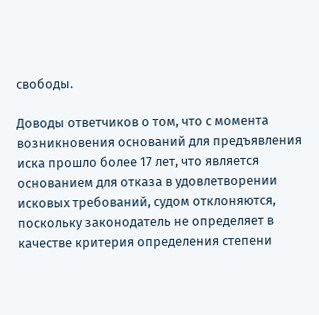свободы.

Доводы ответчиков о том, что с момента возникновения оснований для предъявления иска прошло более 17 лет, что является основанием для отказа в удовлетворении исковых требований, судом отклоняются, поскольку законодатель не определяет в качестве критерия определения степени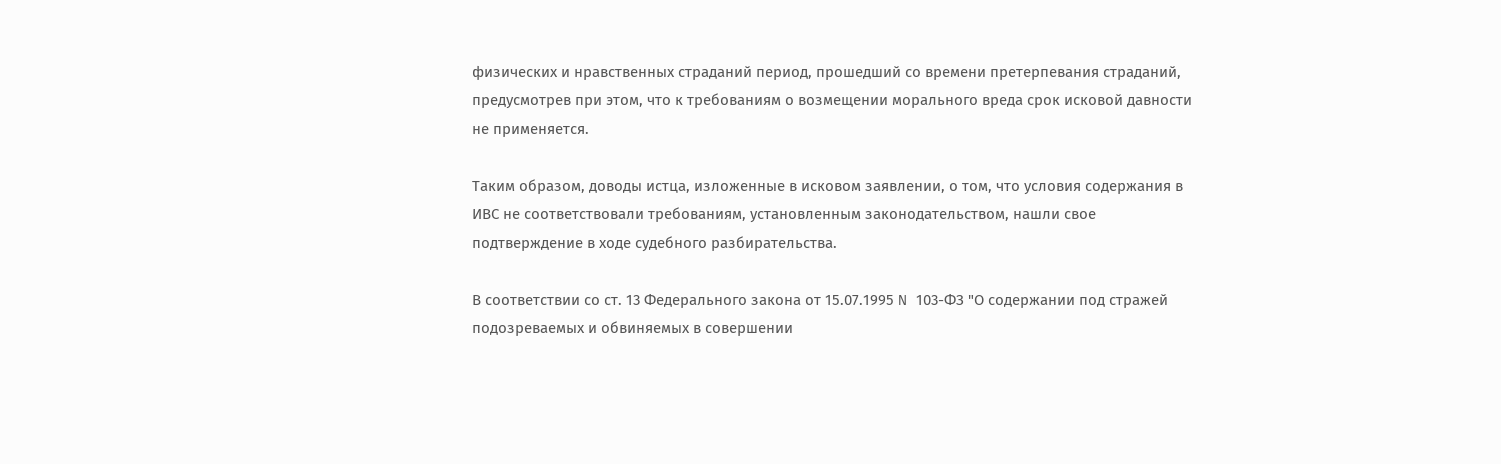физических и нравственных страданий период, прошедший со времени претерпевания страданий, предусмотрев при этом, что к требованиям о возмещении морального вреда срок исковой давности не применяется.

Таким образом, доводы истца, изложенные в исковом заявлении, о том, что условия содержания в ИВС не соответствовали требованиям, установленным законодательством, нашли свое подтверждение в ходе судебного разбирательства.

В соответствии со ст. 13 Федерального закона от 15.07.1995 N 103-ФЗ "О содержании под стражей подозреваемых и обвиняемых в совершении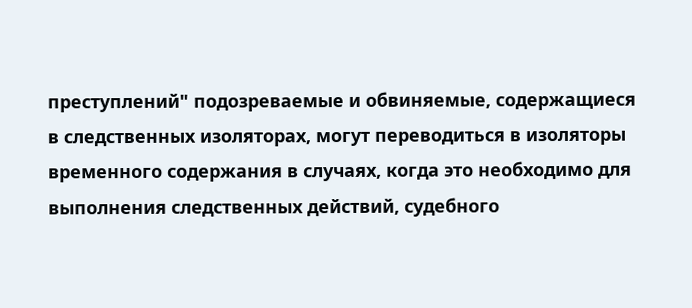преступлений" подозреваемые и обвиняемые, содержащиеся в следственных изоляторах, могут переводиться в изоляторы временного содержания в случаях, когда это необходимо для выполнения следственных действий, судебного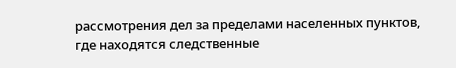рассмотрения дел за пределами населенных пунктов, где находятся следственные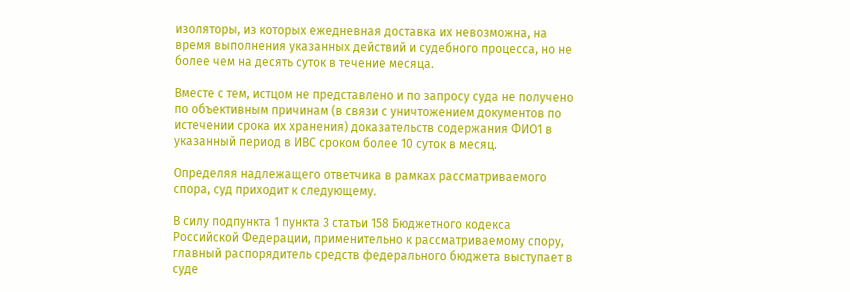изоляторы, из которых ежедневная доставка их невозможна, на время выполнения указанных действий и судебного процесса, но не более чем на десять суток в течение месяца.

Вместе с тем, истцом не представлено и по запросу суда не получено по объективным причинам (в связи с уничтожением документов по истечении срока их хранения) доказательств содержания ФИО1 в указанный период в ИВС сроком более 10 суток в месяц.

Определяя надлежащего ответчика в рамках рассматриваемого спора, суд приходит к следующему.

В силу подпункта 1 пункта 3 статьи 158 Бюджетного кодекса Российской Федерации, применительно к рассматриваемому спору, главный распорядитель средств федерального бюджета выступает в суде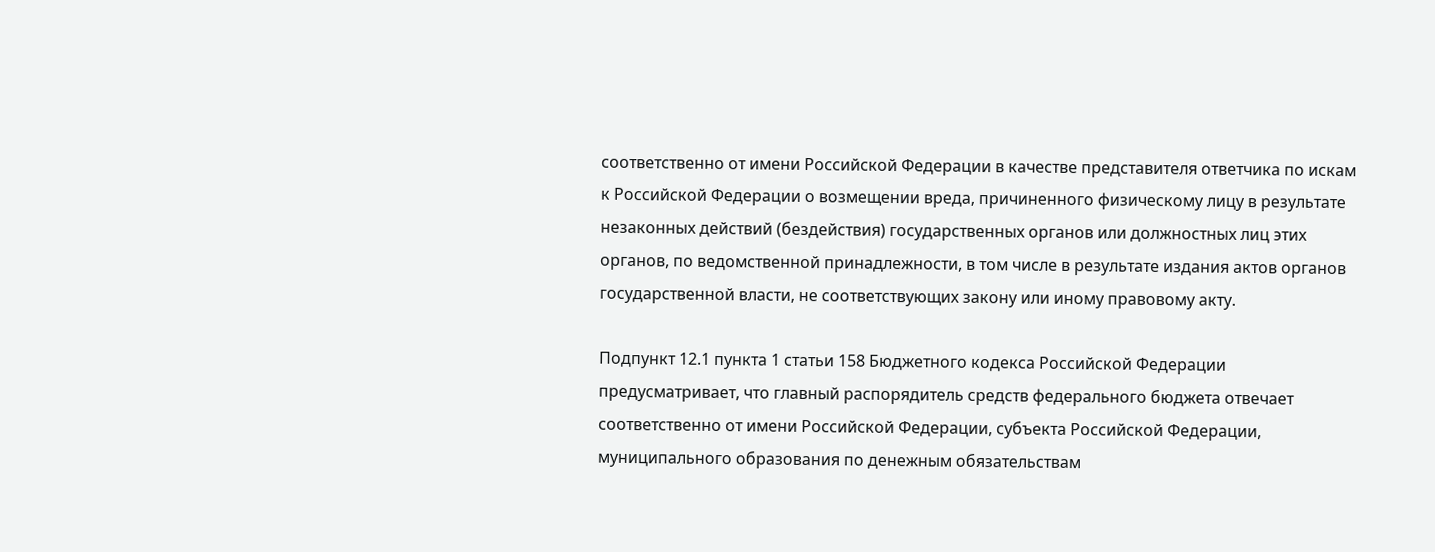соответственно от имени Российской Федерации в качестве представителя ответчика по искам к Российской Федерации о возмещении вреда, причиненного физическому лицу в результате незаконных действий (бездействия) государственных органов или должностных лиц этих органов, по ведомственной принадлежности, в том числе в результате издания актов органов государственной власти, не соответствующих закону или иному правовому акту.

Подпункт 12.1 пункта 1 статьи 158 Бюджетного кодекса Российской Федерации предусматривает, что главный распорядитель средств федерального бюджета отвечает соответственно от имени Российской Федерации, субъекта Российской Федерации, муниципального образования по денежным обязательствам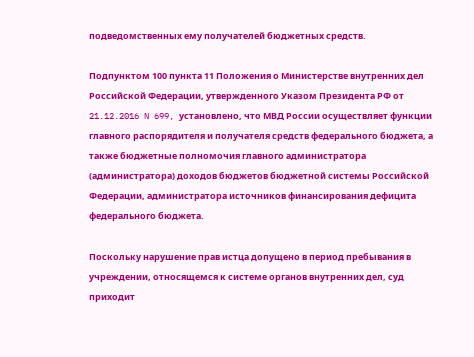подведомственных ему получателей бюджетных средств.

Подпунктом 100 пункта 11 Положения о Министерстве внутренних дел Российской Федерации, утвержденного Указом Президента РФ от 21.12.2016 N 699, установлено, что МВД России осуществляет функции главного распорядителя и получателя средств федерального бюджета, а также бюджетные полномочия главного администратора (администратора) доходов бюджетов бюджетной системы Российской Федерации, администратора источников финансирования дефицита федерального бюджета.

Поскольку нарушение прав истца допущено в период пребывания в учреждении, относящемся к системе органов внутренних дел, суд приходит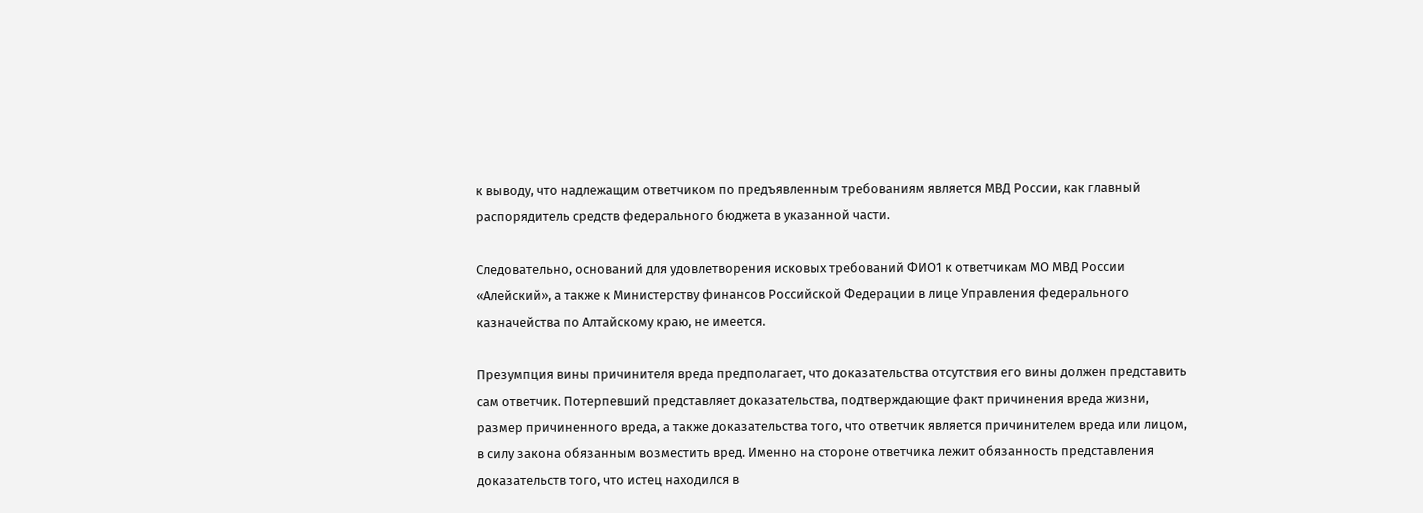к выводу, что надлежащим ответчиком по предъявленным требованиям является МВД России, как главный распорядитель средств федерального бюджета в указанной части.

Следовательно, оснований для удовлетворения исковых требований ФИО1 к ответчикам МО МВД России «Алейский», а также к Министерству финансов Российской Федерации в лице Управления федерального казначейства по Алтайскому краю, не имеется.

Презумпция вины причинителя вреда предполагает, что доказательства отсутствия его вины должен представить сам ответчик. Потерпевший представляет доказательства, подтверждающие факт причинения вреда жизни, размер причиненного вреда, а также доказательства того, что ответчик является причинителем вреда или лицом, в силу закона обязанным возместить вред. Именно на стороне ответчика лежит обязанность представления доказательств того, что истец находился в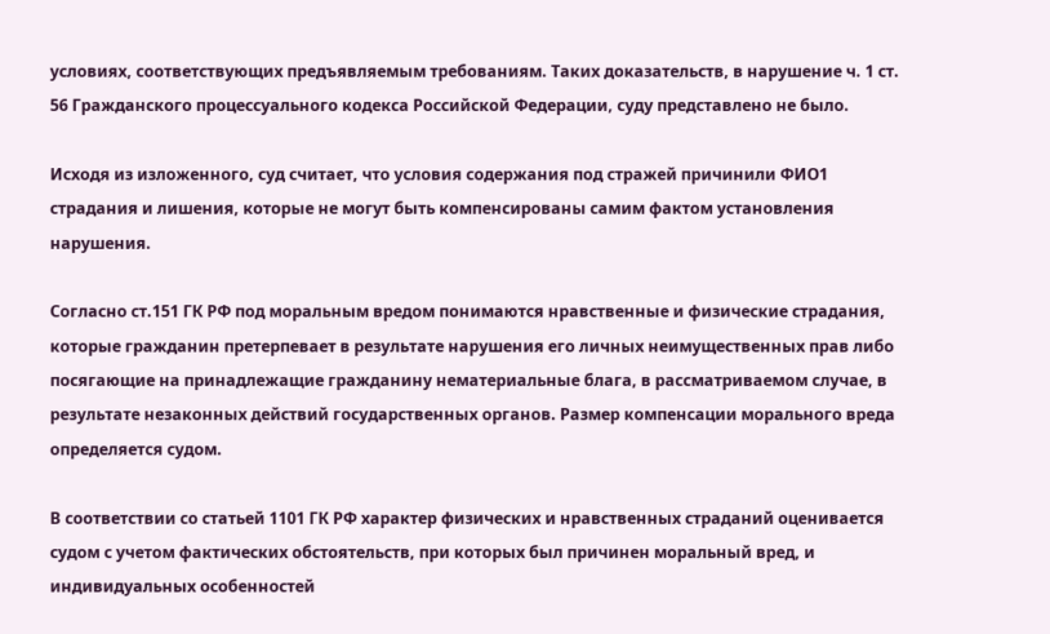условиях, соответствующих предъявляемым требованиям. Таких доказательств, в нарушение ч. 1 ст. 56 Гражданского процессуального кодекса Российской Федерации, суду представлено не было.

Исходя из изложенного, суд считает, что условия содержания под стражей причинили ФИО1 страдания и лишения, которые не могут быть компенсированы самим фактом установления нарушения.

Согласно ст.151 ГК РФ под моральным вредом понимаются нравственные и физические страдания, которые гражданин претерпевает в результате нарушения его личных неимущественных прав либо посягающие на принадлежащие гражданину нематериальные блага, в рассматриваемом случае, в результате незаконных действий государственных органов. Размер компенсации морального вреда определяется судом.

В соответствии со статьей 1101 ГК РФ характер физических и нравственных страданий оценивается судом с учетом фактических обстоятельств, при которых был причинен моральный вред, и индивидуальных особенностей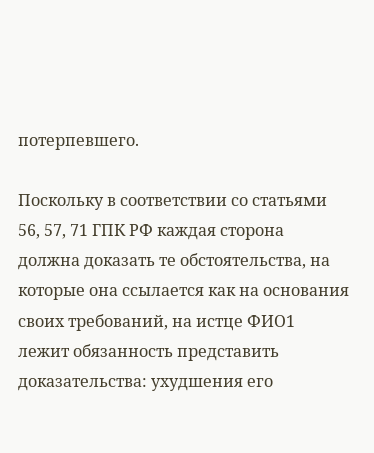потерпевшего.

Поскольку в соответствии со статьями 56, 57, 71 ГПК РФ каждая сторона должна доказать те обстоятельства, на которые она ссылается как на основания своих требований, на истце ФИО1 лежит обязанность представить доказательства: ухудшения его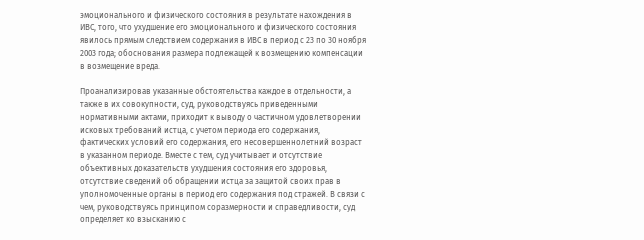эмоционального и физического состояния в результате нахождения в ИВС, того, что ухудшение его эмоционального и физического состояния явилось прямым следствием содержания в ИВС в период с 23 по 30 ноября 2003 года; обоснования размера подлежащей к возмещению компенсации в возмещение вреда.

Проанализировав указанные обстоятельства каждое в отдельности, а также в их совокупности, суд, руководствуясь приведенными нормативными актами, приходит к выводу о частичном удовлетворении исковых требований истца, с учетом периода его содержания, фактических условий его содержания, его несовершеннолетний возраст в указанном периоде. Вместе с тем, суд учитывает и отсутствие объективных доказательств ухудшения состояния его здоровья, отсутствие сведений об обращении истца за защитой своих прав в уполномоченные органы в период его содержания под стражей. В связи с чем, руководствуясь принципом соразмерности и справедливости, суд определяет ко взысканию с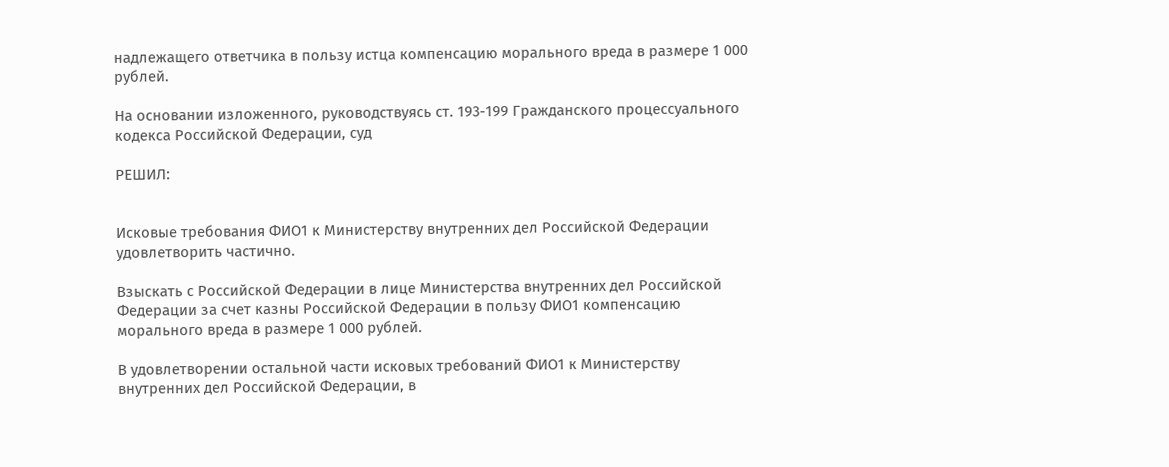надлежащего ответчика в пользу истца компенсацию морального вреда в размере 1 000 рублей.

На основании изложенного, руководствуясь ст. 193-199 Гражданского процессуального кодекса Российской Федерации, суд

РЕШИЛ:


Исковые требования ФИО1 к Министерству внутренних дел Российской Федерации удовлетворить частично.

Взыскать с Российской Федерации в лице Министерства внутренних дел Российской Федерации за счет казны Российской Федерации в пользу ФИО1 компенсацию морального вреда в размере 1 000 рублей.

В удовлетворении остальной части исковых требований ФИО1 к Министерству внутренних дел Российской Федерации, в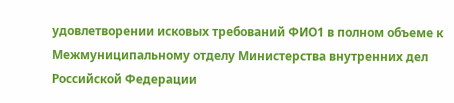удовлетворении исковых требований ФИО1 в полном объеме к Межмуниципальному отделу Министерства внутренних дел Российской Федерации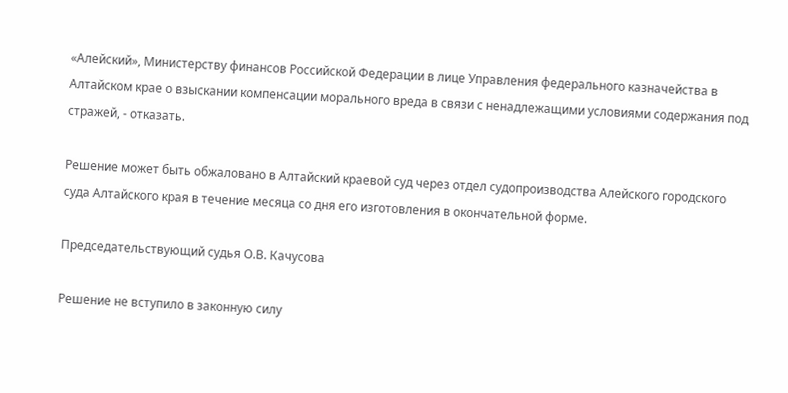«Алейский», Министерству финансов Российской Федерации в лице Управления федерального казначейства в Алтайском крае о взыскании компенсации морального вреда в связи с ненадлежащими условиями содержания под стражей, - отказать.

Решение может быть обжаловано в Алтайский краевой суд через отдел судопроизводства Алейского городского суда Алтайского края в течение месяца со дня его изготовления в окончательной форме.

Председательствующий судья О.В. Качусова

Решение не вступило в законную силу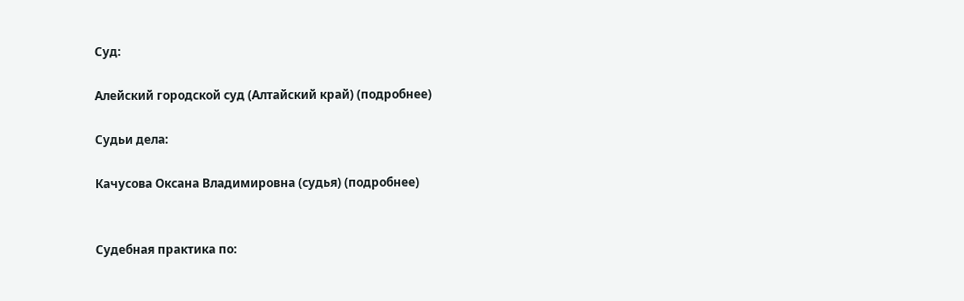Суд:

Алейский городской суд (Алтайский край) (подробнее)

Судьи дела:

Качусова Оксана Владимировна (судья) (подробнее)


Судебная практика по: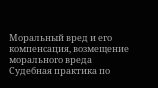Моральный вред и его компенсация, возмещение морального вреда
Судебная практика по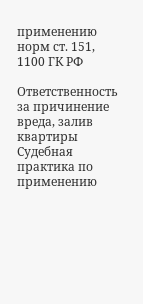применению норм ст. 151, 1100 ГК РФ

Ответственность за причинение вреда, залив квартиры
Судебная практика по применению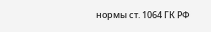нормы ст. 1064 ГК РФ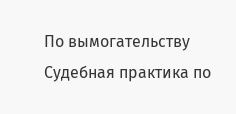По вымогательству
Судебная практика по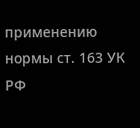применению нормы ст. 163 УК РФ